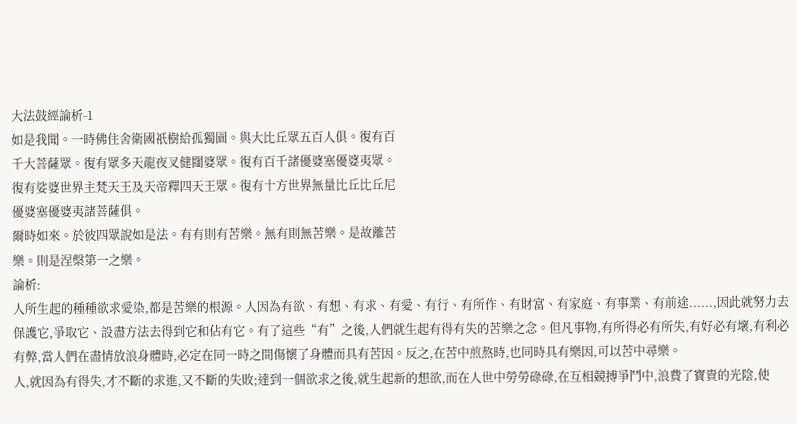大法鼓經論析-1
如是我聞。一時佛住舍衛國祇樹給孤獨園。與大比丘眾五百人俱。復有百
千大菩薩眾。復有眾多天龍夜叉健闥婆眾。復有百千諸優婆塞優婆夷眾。
復有娑婆世界主梵天王及天帝釋四天王眾。復有十方世界無量比丘比丘尼
優婆塞優婆夷諸菩薩俱。
爾時如來。於彼四眾說如是法。有有則有苦樂。無有則無苦樂。是故離苦
樂。則是涅槃第一之樂。
論析:
人所生起的種種欲求愛染,都是苦樂的根源。人因為有欲、有想、有求、有愛、有行、有所作、有財富、有家庭、有事業、有前途......,因此就努力去保護它,爭取它、設盡方法去得到它和佔有它。有了這些“有”之後,人們就生起有得有失的苦樂之念。但凡事物,有所得必有所失,有好必有壞,有利必有弊,當人們在盡情放浪身體時,必定在同一時之間傷懷了身體而具有苦因。反之,在苦中煎熬時,也同時具有樂因,可以苦中尋樂。
人,就因為有得失,才不斷的求進,又不斷的失敗;達到一個欲求之後,就生起新的想欲,而在人世中勞勞碌碌,在互相競搏爭鬥中,浪費了寶貴的光陰,使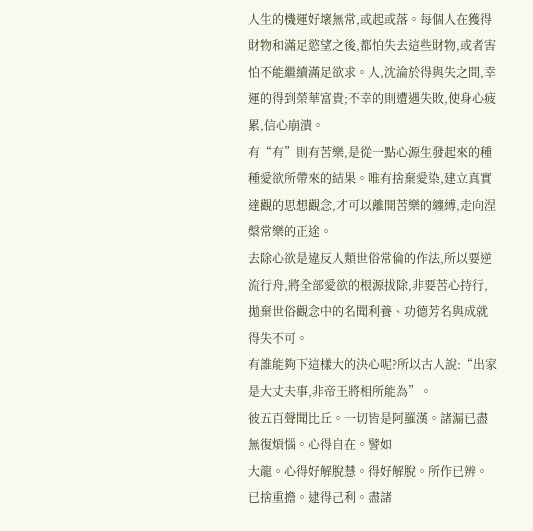人生的機運好壞無常,或起或落。每個人在獲得財物和滿足慾望之後,都怕失去這些財物,或者害怕不能繼續滿足欲求。人,沈淪於得與失之間,幸運的得到榮華富貴;不幸的則遭遇失敗,使身心疲累,信心崩潰。
有“有”則有苦樂,是從一點心源生發起來的種種愛欲所帶來的結果。唯有捨棄愛染,建立真實達觀的思想觀念,才可以離開苦樂的纏縛,走向涅槃常樂的正途。
去除心欲是違反人類世俗常倫的作法,所以要逆流行舟,將全部愛欲的根源拔除,非要苦心持行,拋棄世俗觀念中的名聞利養、功德芳名與成就得失不可。
有誰能夠下這樣大的決心呢?所以古人說:“出家是大丈夫事,非帝王將相所能為”。
彼五百聲聞比丘。一切皆是阿羅漢。諸漏已盡無復煩惱。心得自在。譬如
大龍。心得好解脫慧。得好解脫。所作已辨。已捨重擔。逮得己利。盡諸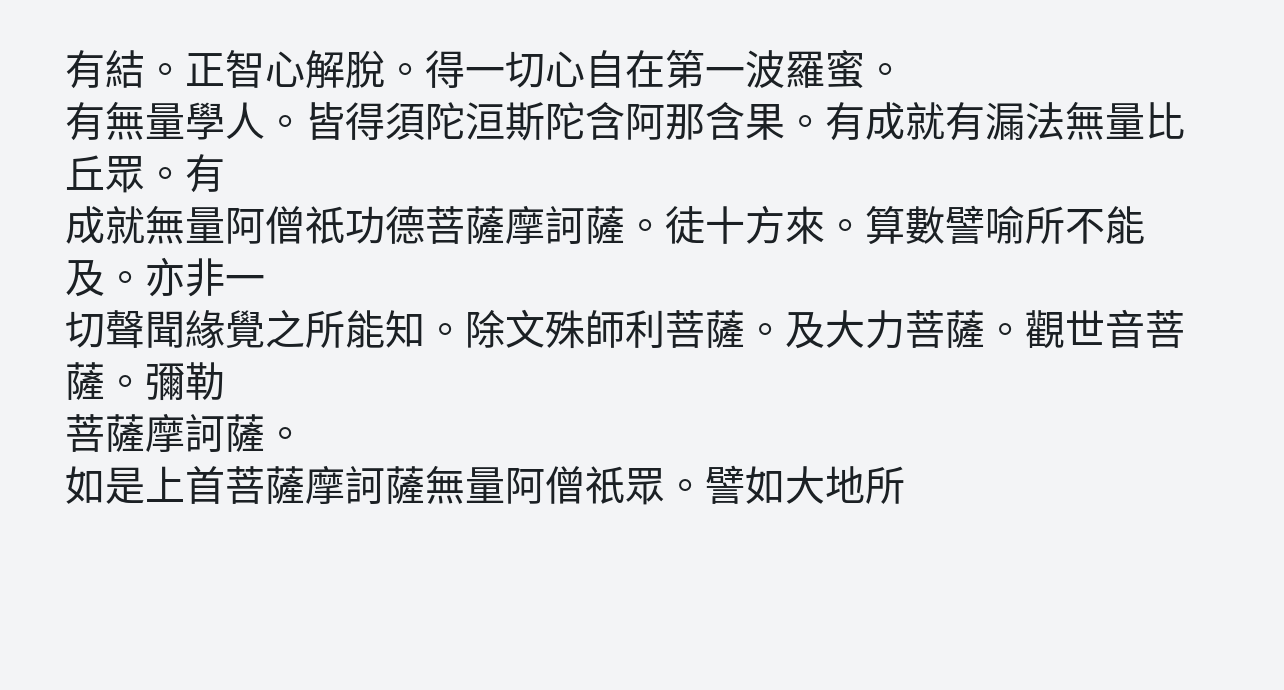有結。正智心解脫。得一切心自在第一波羅蜜。
有無量學人。皆得須陀洹斯陀含阿那含果。有成就有漏法無量比丘眾。有
成就無量阿僧祇功德菩薩摩訶薩。徒十方來。算數譬喻所不能及。亦非一
切聲聞緣覺之所能知。除文殊師利菩薩。及大力菩薩。觀世音菩薩。彌勒
菩薩摩訶薩。
如是上首菩薩摩訶薩無量阿僧祇眾。譬如大地所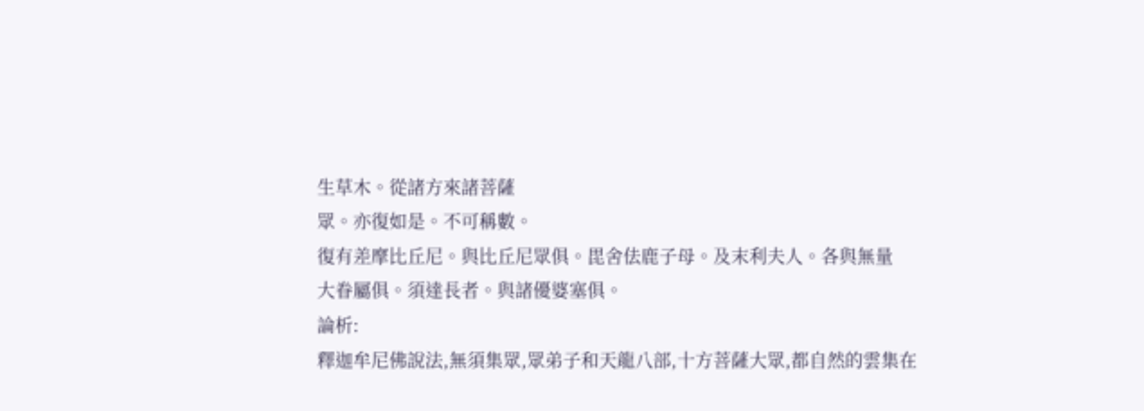生草木。從諸方來諸菩薩
眾。亦復如是。不可稱數。
復有差摩比丘尼。與比丘尼眾俱。毘舍佉鹿子母。及末利夫人。各與無量
大眷屬俱。須達長者。與諸優婆塞俱。
論析:
釋迦牟尼佛說法,無須集眾,眾弟子和天龍八部,十方菩薩大眾,都自然的雲集在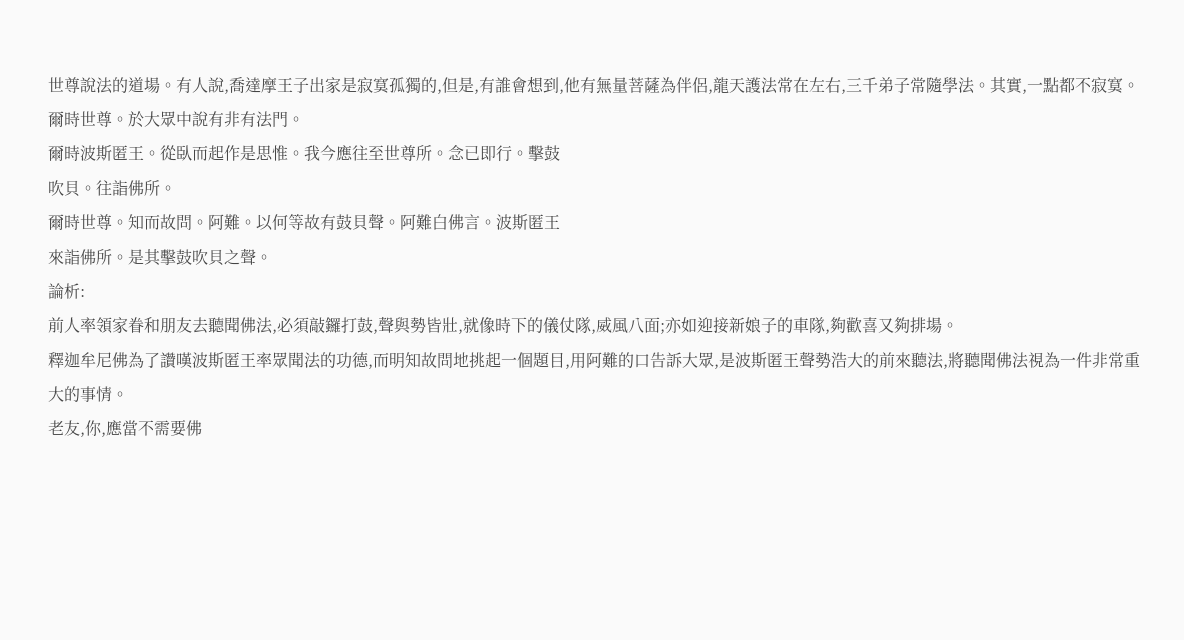世尊說法的道場。有人說,喬達摩王子出家是寂寞孤獨的,但是,有誰會想到,他有無量菩薩為伴侶,龍天護法常在左右,三千弟子常隨學法。其實,一點都不寂寞。
爾時世尊。於大眾中說有非有法門。
爾時波斯匿王。從臥而起作是思惟。我今應往至世尊所。念已即行。擊鼓
吹貝。往詣佛所。
爾時世尊。知而故問。阿難。以何等故有鼓貝聲。阿難白佛言。波斯匿王
來詣佛所。是其擊鼓吹貝之聲。
論析:
前人率領家眷和朋友去聽聞佛法,必須敲鑼打鼓,聲與勢皆壯,就像時下的儀仗隊,威風八面;亦如迎接新娘子的車隊,夠歡喜又夠排場。
釋迦牟尼佛為了讚嘆波斯匿王率眾聞法的功德,而明知故問地挑起一個題目,用阿難的口告訴大眾,是波斯匿王聲勢浩大的前來聽法,將聽聞佛法視為一件非常重大的事情。
老友,你,應當不需要佛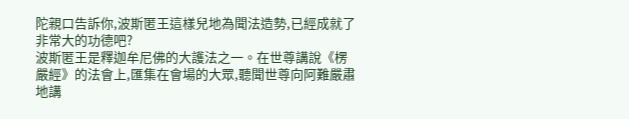陀親口告訴你,波斯匿王這樣兒地為聞法造勢,已經成就了非常大的功德吧?
波斯匿王是釋迦牟尼佛的大護法之一。在世尊講說《楞嚴經》的法會上,匯集在會場的大眾,聽聞世尊向阿難嚴肅地講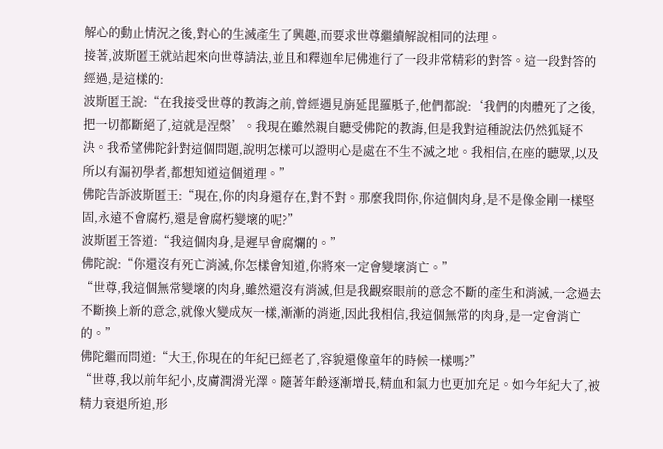解心的動止情況之後,對心的生滅產生了興趣,而要求世尊繼續解說相同的法理。
接著,波斯匿王就站起來向世尊請法,並且和釋迦牟尼佛進行了一段非常精彩的對答。這一段對答的經過,是這樣的:
波斯匿王說:“在我接受世尊的教誨之前,曾經遇見旃延毘羅胝子,他們都說:‘我們的肉體死了之後,把一切都斷絕了,這就是涅槃’。我現在雖然親自聽受佛陀的教誨,但是我對這種說法仍然狐疑不決。我希望佛陀針對這個問題,說明怎樣可以證明心是處在不生不滅之地。我相信,在座的聽眾,以及所以有漏初學者,都想知道這個道理。”
佛陀告訴波斯匿王:“現在,你的肉身還存在,對不對。那麼我問你,你這個肉身,是不是像金剛一樣堅固,永遠不會腐朽,還是會腐朽變壞的呢?”
波斯匿王答道:“我這個肉身,是遲早會腐爛的。”
佛陀說:“你還沒有死亡消滅,你怎樣會知道,你將來一定會變壞消亡。”
“世尊,我這個無常變壞的肉身,雖然還沒有消滅,但是我觀察眼前的意念不斷的產生和消滅,一念過去不斷換上新的意念,就像火變成灰一樣,漸漸的消逝,因此我相信,我這個無常的肉身,是一定會消亡的。”
佛陀繼而問道:“大王,你現在的年紀已經老了,容貌還像童年的時候一樣嗎?”
“世尊,我以前年紀小,皮膚潤滑光澤。隨著年齡逐漸增長,精血和氣力也更加充足。如今年紀大了,被精力衰退所迫,形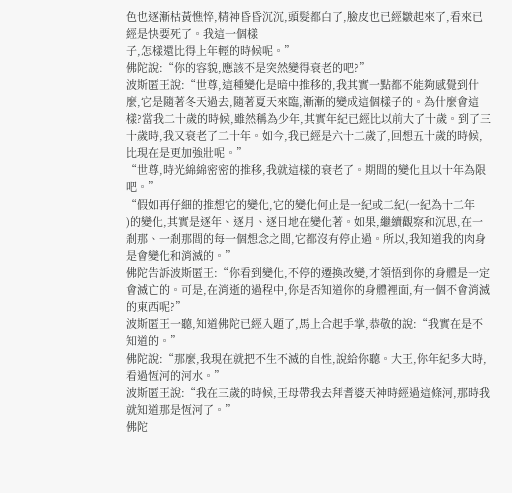色也逐漸枯黃憔悴,精神昏昏沉沉,頭髮都白了,臉皮也已經皺起來了,看來已經是快要死了。我這一個樣
子,怎樣還比得上年輕的時候呢。”
佛陀說:“你的容貌,應該不是突然變得衰老的吧?”
波斯匿王說:“世尊,這種變化是暗中推移的,我其實一點都不能夠感覺到什麼,它是隨著冬天過去,隨著夏天來臨,漸漸的變成這個樣子的。為什麼會這樣?當我二十歲的時候,雖然稱為少年,其實年紀已經比以前大了十歲。到了三十歲時,我又衰老了二十年。如今,我已經是六十二歲了,回想五十歲的時候,比現在是更加強壯呢。”
“世尊,時光綿綿密密的推移,我就這樣的衰老了。期間的變化且以十年為限吧。”
“假如再仔細的推想它的變化,它的變化何止是一紀或二紀(一紀為十二年
)的變化,其實是逐年、逐月、逐日地在變化著。如果,繼續觀察和沉思,在一剎那、一剎那間的每一個想念之間,它都沒有停止過。所以,我知道我的肉身是會變化和消滅的。”
佛陀告訴波斯匿王:“你看到變化,不停的遷換改變,才領悟到你的身體是一定會滅亡的。可是,在消逝的過程中,你是否知道你的身體裡面,有一個不會消滅的東西呢?”
波斯匿王一聽,知道佛陀已經入題了,馬上合起手掌,恭敬的說:“我實在是不知道的。”
佛陀說:“那麼,我現在就把不生不滅的自性,說給你聽。大王,你年紀多大時,看過恆河的河水。”
波斯匿王說:“我在三歲的時候,王母帶我去拜耆婆天神時經過這條河,那時我就知道那是恆河了。”
佛陀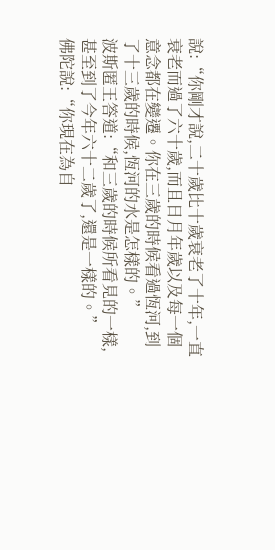說:“你剛才說,二十歲比十歲衰老了十年,一直衰老而過了六十歲,而且日月年歲以及每一個意念都在變遷。你在三歲的時候看過恆河,到了十三歲的時候,恆河的水是怎樣的。”
波斯匿王答道:“和三歲的時候所看見的一樣,甚至到了今年六十二歲了,還是一樣的。”
佛陀說:“你現在為自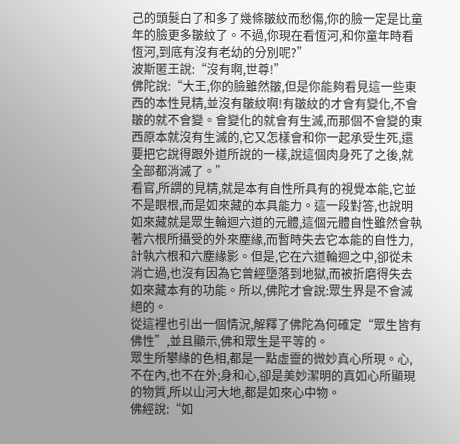己的頭髮白了和多了幾條皺紋而愁傷,你的臉一定是比童年的臉更多皺紋了。不過,你現在看恆河,和你童年時看恆河,到底有沒有老幼的分別呢?”
波斯匿王說:“沒有啊,世尊!”
佛陀說:“大王,你的臉雖然皺,但是你能夠看見這一些東西的本性見精,並沒有皺紋啊!有皺紋的才會有變化,不會皺的就不會變。會變化的就會有生滅,而那個不會變的東西原本就沒有生滅的,它又怎樣會和你一起承受生死,還要把它說得跟外道所說的一樣,說這個肉身死了之後,就全部都消滅了。”
看官,所謂的見精,就是本有自性所具有的視覺本能,它並不是眼根,而是如來藏的本具能力。這一段對答,也說明如來藏就是眾生輪迴六道的元體,這個元體自性雖然會執著六根所攝受的外來塵緣,而暫時失去它本能的自性力,計執六根和六塵緣影。但是,它在六道輪迴之中,卻從未消亡過,也沒有因為它曾經墮落到地獄,而被折磨得失去如來藏本有的功能。所以,佛陀才會說:眾生界是不會滅絕的。
從這裡也引出一個情況,解釋了佛陀為何確定“眾生皆有佛性”,並且顯示,佛和眾生是平等的。
眾生所攀緣的色相,都是一點虛靈的微妙真心所現。心,不在內,也不在外;身和心,卻是美妙潔明的真如心所顯現的物質,所以山河大地,都是如來心中物。
佛經說:“如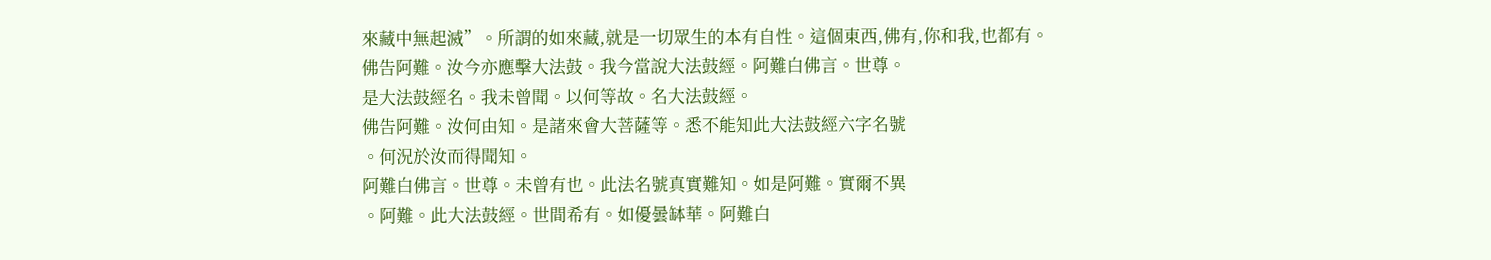來藏中無起滅”。所謂的如來藏,就是一切眾生的本有自性。這個東西,佛有,你和我,也都有。
佛告阿難。汝今亦應擊大法鼓。我今當說大法鼓經。阿難白佛言。世尊。
是大法鼓經名。我未曾聞。以何等故。名大法鼓經。
佛告阿難。汝何由知。是諸來會大菩薩等。悉不能知此大法鼓經六字名號
。何況於汝而得聞知。
阿難白佛言。世尊。未曾有也。此法名號真實難知。如是阿難。實爾不異
。阿難。此大法鼓經。世間希有。如優曇缽華。阿難白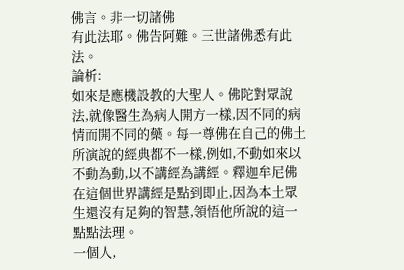佛言。非一切諸佛
有此法耶。佛告阿難。三世諸佛悉有此法。
論析:
如來是應機設教的大聖人。佛陀對眾說法,就像醫生為病人開方一樣,因不同的病情而開不同的藥。每一尊佛在自己的佛土所演說的經典都不一樣,例如,不動如來以不動為動,以不講經為講經。釋迦牟尼佛在這個世界講經是點到即止,因為本土眾生還沒有足夠的智慧,領悟他所說的這一點點法理。
一個人,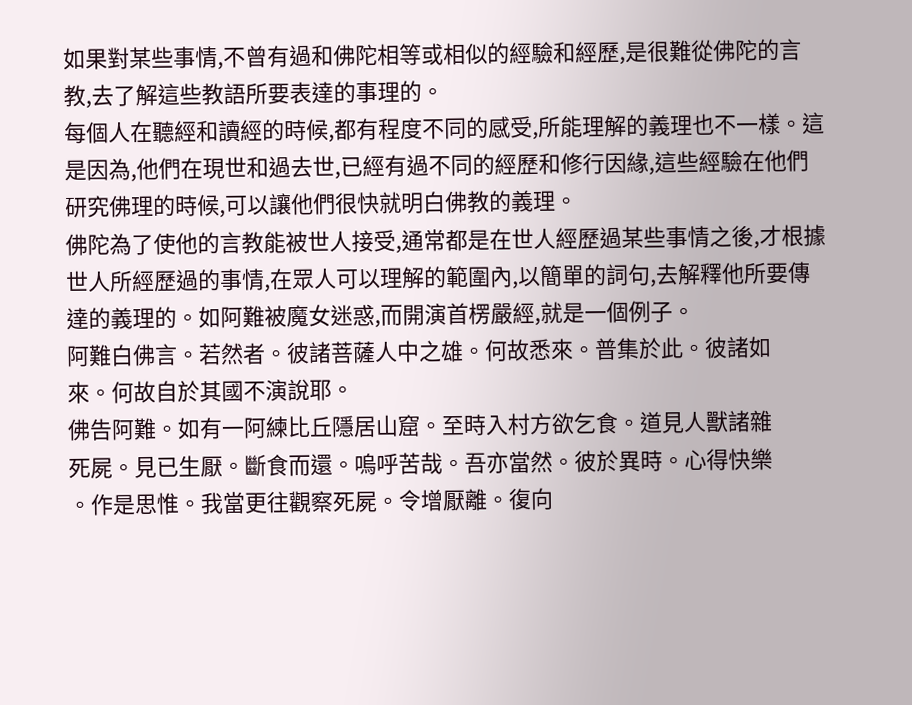如果對某些事情,不曾有過和佛陀相等或相似的經驗和經歷,是很難從佛陀的言教,去了解這些教語所要表達的事理的。
每個人在聽經和讀經的時候,都有程度不同的感受,所能理解的義理也不一樣。這是因為,他們在現世和過去世,已經有過不同的經歷和修行因緣,這些經驗在他們研究佛理的時候,可以讓他們很快就明白佛教的義理。
佛陀為了使他的言教能被世人接受,通常都是在世人經歷過某些事情之後,才根據世人所經歷過的事情,在眾人可以理解的範圍內,以簡單的詞句,去解釋他所要傳達的義理的。如阿難被魔女迷惑,而開演首楞嚴經,就是一個例子。
阿難白佛言。若然者。彼諸菩薩人中之雄。何故悉來。普集於此。彼諸如
來。何故自於其國不演說耶。
佛告阿難。如有一阿練比丘隱居山窟。至時入村方欲乞食。道見人獸諸雜
死屍。見已生厭。斷食而還。嗚呼苦哉。吾亦當然。彼於異時。心得快樂
。作是思惟。我當更往觀察死屍。令增厭離。復向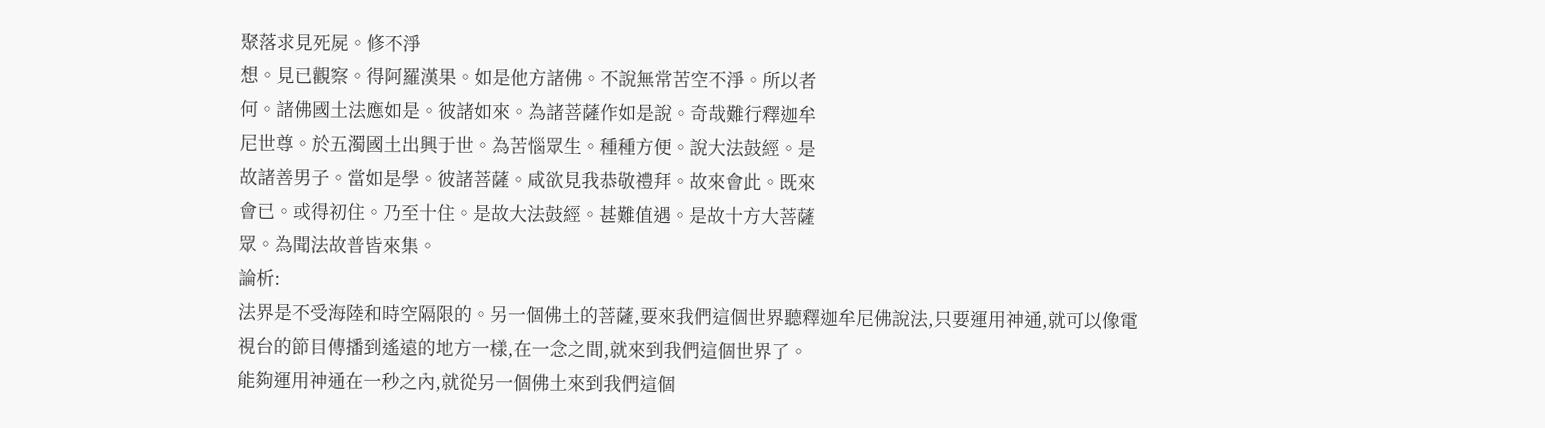聚落求見死屍。修不淨
想。見已觀察。得阿羅漢果。如是他方諸佛。不說無常苦空不淨。所以者
何。諸佛國土法應如是。彼諸如來。為諸菩薩作如是說。奇哉難行釋迦牟
尼世尊。於五濁國土出興于世。為苦惱眾生。種種方便。說大法鼓經。是
故諸善男子。當如是學。彼諸菩薩。咸欲見我恭敬禮拜。故來會此。既來
會已。或得初住。乃至十住。是故大法鼓經。甚難值遇。是故十方大菩薩
眾。為聞法故普皆來集。
論析:
法界是不受海陸和時空隔限的。另一個佛土的菩薩,要來我們這個世界聽釋迦牟尼佛說法,只要運用神通,就可以像電視台的節目傳播到遙遠的地方一樣,在一念之間,就來到我們這個世界了。
能夠運用神通在一秒之內,就從另一個佛土來到我們這個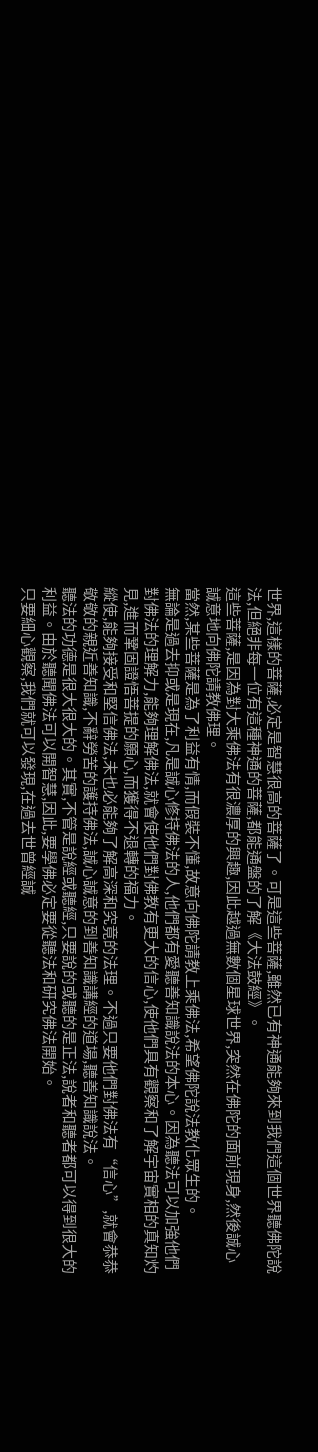世界,這樣的菩薩,必定是智慧很高的菩薩了。可是這些菩薩,雖然已有神通能夠來到我們這個世界聽佛陀說法,但絕非每一位有這種神通的菩薩,都能通盤的了解《大法鼓經》。
這些菩薩,是因為對大乘佛法有很濃厚的興趣,因此越過無數個星球世界,突然在佛陀的面前現身,然後誠心誠意地向佛陀請教佛理。
當然,某些菩薩是為了利益有情,而假裝不懂,故意向佛陀請教上乘佛法,希望佛陀說法教化眾生的。
無論是過去抑或是現在,凡是誠心修持佛法的人,他們都有愛聽善知識說法的本心。因為聽法可以加強他們對佛法的理解力,能夠理解佛法,就會使他們對佛教有更大的信心,使他們具有觀察和了解宇宙實相的真知灼見,進而鞏固證悟菩提的願心,而獲得不退轉的福力。
縱使,能夠接受和堅信佛法,未也必能夠了解高深和究竟的法理。不過只要他們對佛法有“信心”,就會恭恭敬敬的親近善知識,不辭勞苦的護持佛法,誠心誠意的到善知識講經的道場,聽善知識說法。
聽法的功德是很大很大的。其實,不管是說經或聽經,只要說的或聽的是正法,說者和聽者都可以得到很大的利益。由於聽聞佛法可以開智慧,因此,要學佛必定要從聽法和研究佛法開始。
只要細心觀察,我們就可以發現,在過去世曾經誠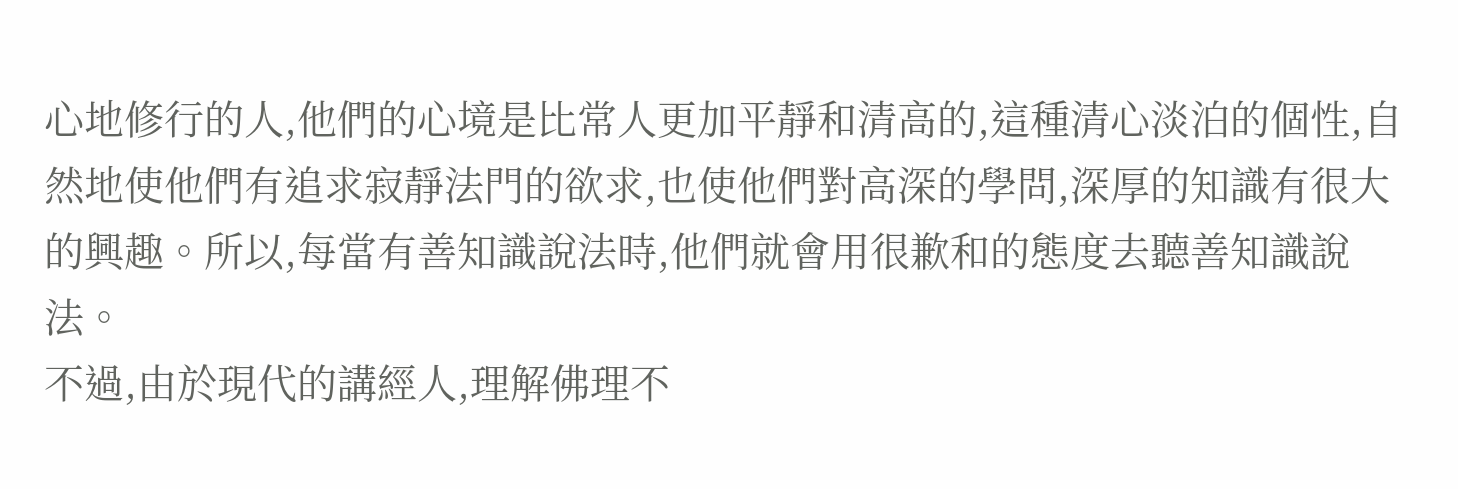心地修行的人,他們的心境是比常人更加平靜和清高的,這種清心淡泊的個性,自然地使他們有追求寂靜法門的欲求,也使他們對高深的學問,深厚的知識有很大的興趣。所以,每當有善知識說法時,他們就會用很歉和的態度去聽善知識說法。
不過,由於現代的講經人,理解佛理不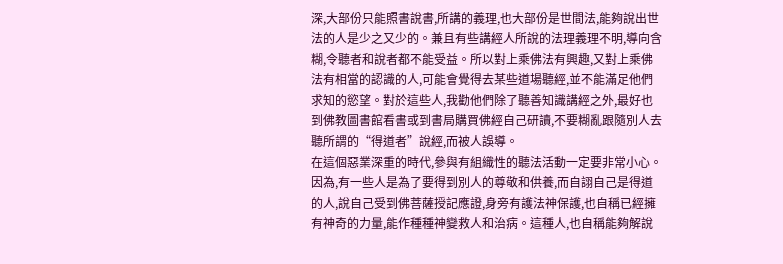深,大部份只能照書說書,所講的義理,也大部份是世間法,能夠說出世法的人是少之又少的。兼且有些講經人所說的法理義理不明,導向含糊,令聽者和說者都不能受益。所以對上乘佛法有興趣,又對上乘佛法有相當的認識的人,可能會覺得去某些道場聽經,並不能滿足他們求知的慾望。對於這些人,我勸他們除了聽善知識講經之外,最好也到佛教圖書館看書或到書局購買佛經自己研讀,不要糊亂跟隨別人去聽所謂的“得道者”說經,而被人誤導。
在這個惡業深重的時代,參與有組織性的聽法活動一定要非常小心。因為,有一些人是為了要得到別人的尊敬和供養,而自詡自己是得道的人,說自己受到佛菩薩授記應證,身旁有護法神保護,也自稱已經擁有神奇的力量,能作種種神變救人和治病。這種人,也自稱能夠解說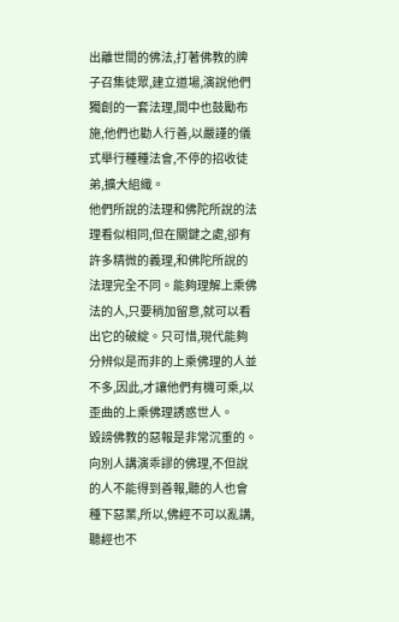出離世間的佛法,打著佛教的牌子召集徒眾,建立道場,演說他們獨創的一套法理,間中也鼓勵布施,他們也勸人行善,以嚴謹的儀式舉行種種法會,不停的招收徒弟,擴大組織。
他們所說的法理和佛陀所說的法理看似相同,但在關鍵之處,卻有許多精微的義理,和佛陀所說的法理完全不同。能夠理解上乘佛法的人,只要稍加留意,就可以看出它的破綻。只可惜,現代能夠分辨似是而非的上乘佛理的人並不多,因此,才讓他們有機可乘,以歪曲的上乘佛理誘惑世人。
毀謗佛教的惡報是非常沉重的。向別人講演乖謬的佛理,不但說的人不能得到善報,聽的人也會種下惡業,所以,佛經不可以亂講,聽經也不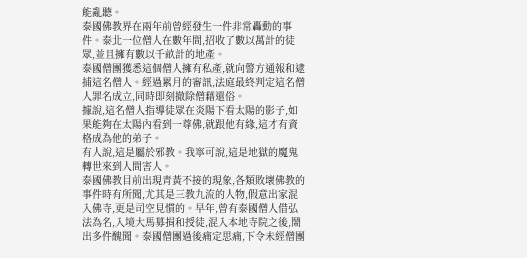能亂聽。
泰國佛教界在兩年前曾經發生一件非常轟動的事件。泰北一位僧人在數年間,招收了數以萬計的徒眾,並且擁有數以千畝計的地產。
泰國僧團獲悉這個僧人擁有私產,就向警方通報和逮捕這名僧人。經過累月的審訊,法庭最終判定這名僧人罪名成立,同時即刻撤除僧藉還俗。
據說,這名僧人指導徒眾在炎陽下看太陽的影子,如果能夠在太陽內看到一尊佛,就跟他有緣,這才有資格成為他的弟子。
有人說,這是屬於邪教。我寧可說,這是地獄的魔鬼轉世來到人間害人。
泰國佛教目前出現青黃不接的現象,各類敗壞佛教的事件時有所聞,尤其是三教九流的人物,假意出家混入佛寺,更是司空見慣的。早年,曾有泰國僧人借弘法為名,入境大馬募捐和授徒,混入本地寺院之後,鬧出多件醜聞。泰國僧團過後痛定思痛,下令未經僧團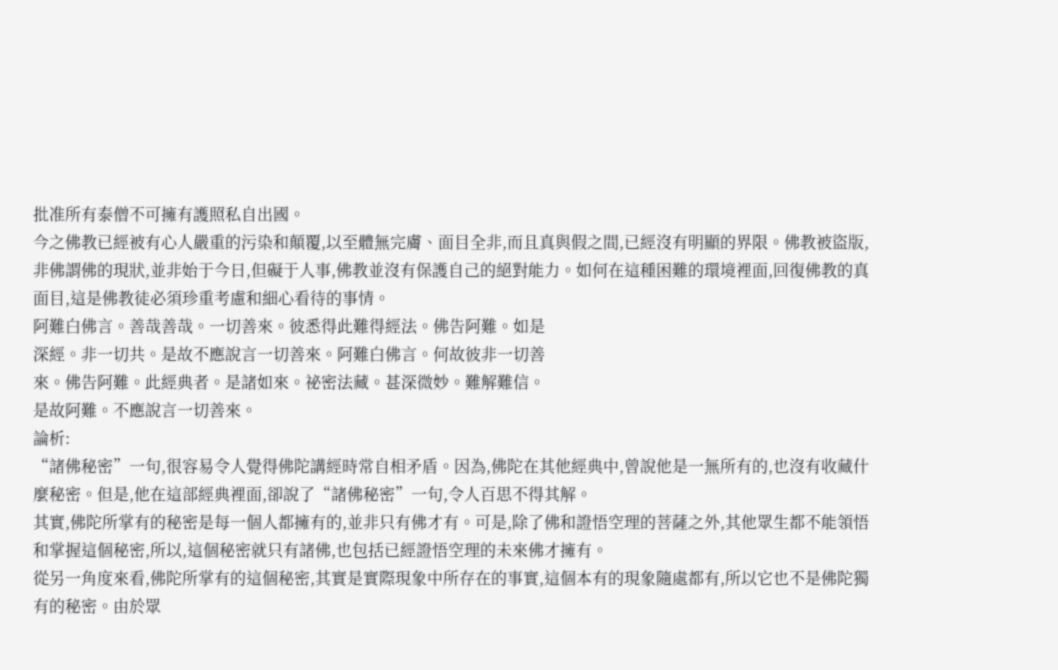批准所有泰僧不可擁有護照私自出國。
今之佛教已經被有心人嚴重的污染和顛覆,以至體無完膚、面目全非,而且真與假之間,已經沒有明顯的界限。佛教被盜版,非佛謂佛的現狀,並非始于今日,但礙于人事,佛教並沒有保護自己的絕對能力。如何在這種困難的環境裡面,回復佛教的真面目,這是佛教徒必須珍重考慮和細心看待的事情。
阿難白佛言。善哉善哉。一切善來。彼悉得此難得經法。佛告阿難。如是
深經。非一切共。是故不應說言一切善來。阿難白佛言。何故彼非一切善
來。佛告阿難。此經典者。是諸如來。祕密法藏。甚深微妙。難解難信。
是故阿難。不應說言一切善來。
論析:
“諸佛秘密”一句,很容易令人覺得佛陀講經時常自相矛盾。因為,佛陀在其他經典中,曾說他是一無所有的,也沒有收藏什麼秘密。但是,他在這部經典裡面,卻說了“諸佛秘密”一句,令人百思不得其解。
其實,佛陀所掌有的秘密是每一個人都擁有的,並非只有佛才有。可是,除了佛和證悟空理的菩薩之外,其他眾生都不能領悟和掌握這個秘密,所以,這個秘密就只有諸佛,也包括已經證悟空理的未來佛才擁有。
從另一角度來看,佛陀所掌有的這個秘密,其實是實際現象中所存在的事實,這個本有的現象隨處都有,所以它也不是佛陀獨有的秘密。由於眾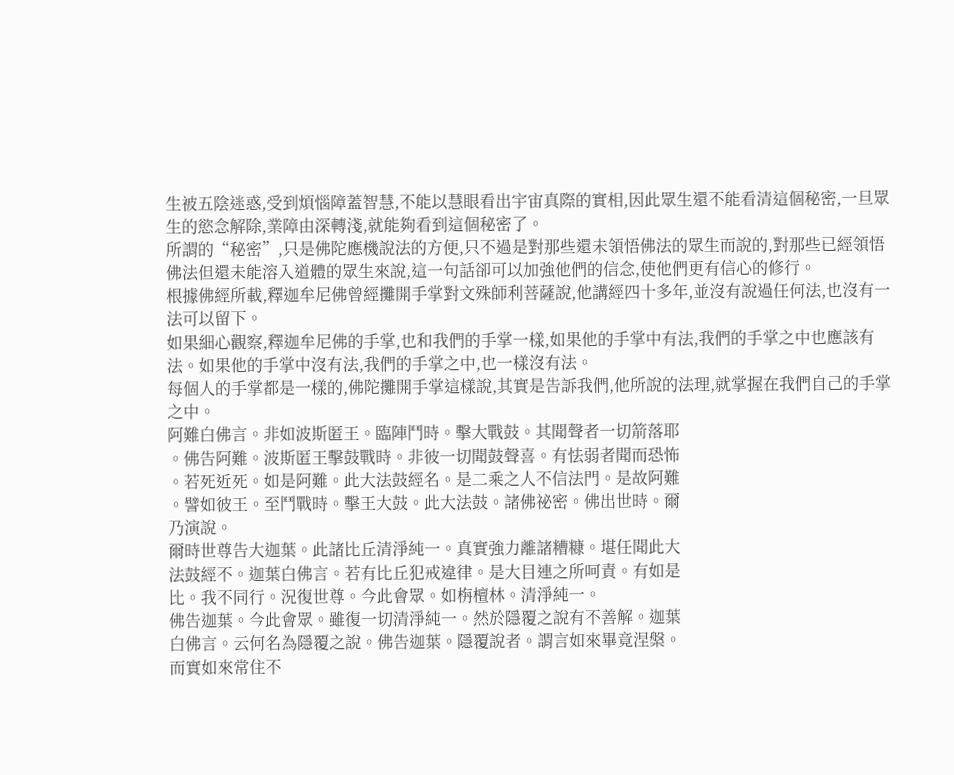生被五陰迷惑,受到煩惱障蓋智慧,不能以慧眼看出宇宙真際的實相,因此眾生還不能看清這個秘密,一旦眾生的慾念解除,業障由深轉淺,就能夠看到這個秘密了。
所謂的“秘密”,只是佛陀應機說法的方便,只不過是對那些還未領悟佛法的眾生而說的,對那些已經領悟佛法但還未能溶入道體的眾生來說,這一句話卻可以加強他們的信念,使他們更有信心的修行。
根據佛經所載,釋迦牟尼佛曾經攤開手掌對文殊師利菩薩說,他講經四十多年,並沒有說過任何法,也沒有一法可以留下。
如果細心觀察,釋迦牟尼佛的手掌,也和我們的手掌一樣,如果他的手掌中有法,我們的手掌之中也應該有法。如果他的手掌中沒有法,我們的手掌之中,也一樣沒有法。
每個人的手掌都是一樣的,佛陀攤開手掌這樣說,其實是告訴我們,他所說的法理,就掌握在我們自己的手掌之中。
阿難白佛言。非如波斯匿王。臨陣鬥時。擊大戰鼓。其聞聲者一切箭落耶
。佛告阿難。波斯匿王擊鼓戰時。非彼一切聞鼓聲喜。有怯弱者聞而恐怖
。若死近死。如是阿難。此大法鼓經名。是二乘之人不信法門。是故阿難
。譬如彼王。至鬥戰時。擊王大鼓。此大法鼓。諸佛祕密。佛出世時。爾
乃演說。
爾時世尊告大迦葉。此諸比丘清淨純一。真實強力離諸糟糠。堪任聞此大
法鼓經不。迦葉白佛言。若有比丘犯戒違律。是大目連之所呵責。有如是
比。我不同行。況復世尊。今此會眾。如栴檀林。清淨純一。
佛告迦葉。今此會眾。雖復一切清淨純一。然於隱覆之說有不善解。迦葉
白佛言。云何名為隱覆之說。佛告迦葉。隱覆說者。謂言如來畢竟涅槃。
而實如來常住不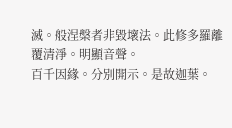滅。般涅槃者非毀壞法。此修多羅離覆清淨。明顯音聲。
百千因緣。分別開示。是故迦葉。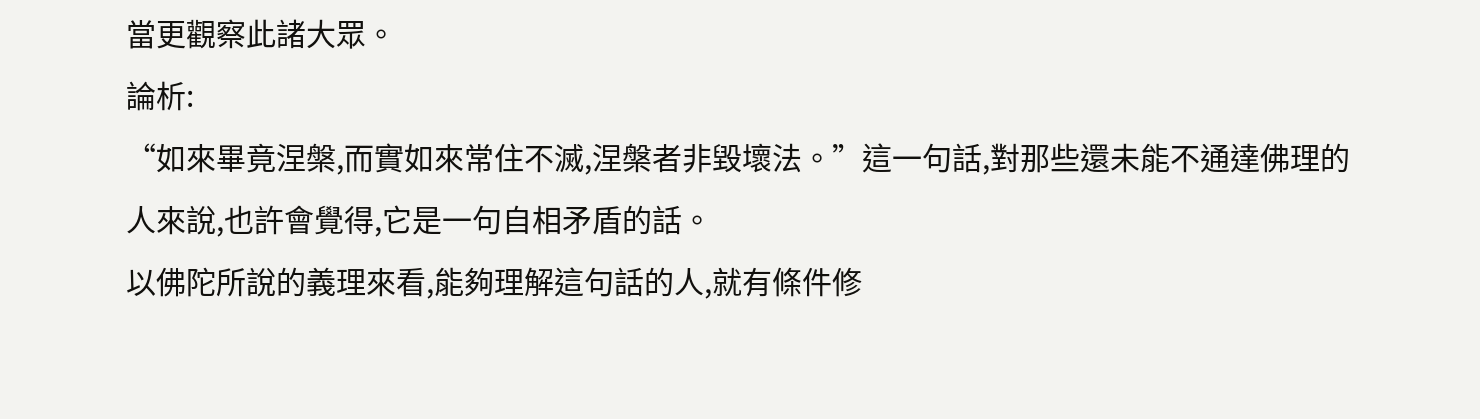當更觀察此諸大眾。
論析:
“如來畢竟涅槃,而實如來常住不滅,涅槃者非毀壞法。”這一句話,對那些還未能不通達佛理的人來說,也許會覺得,它是一句自相矛盾的話。
以佛陀所說的義理來看,能夠理解這句話的人,就有條件修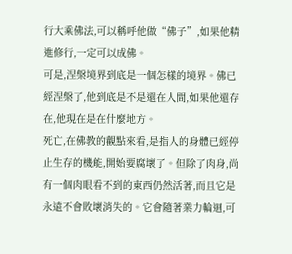行大乘佛法,可以稱呼他做“佛子”,如果他精進修行,一定可以成佛。
可是,涅槃境界到底是一個怎樣的境界。佛已經涅槃了,他到底是不是還在人間,如果他還存在,他現在是在什麼地方。
死亡,在佛教的觀點來看,是指人的身體已經停止生存的機能,開始要腐壞了。但除了肉身,尚有一個肉眼看不到的東西仍然活著,而且它是永遠不會敗壞消失的。它會隨著業力輪迴,可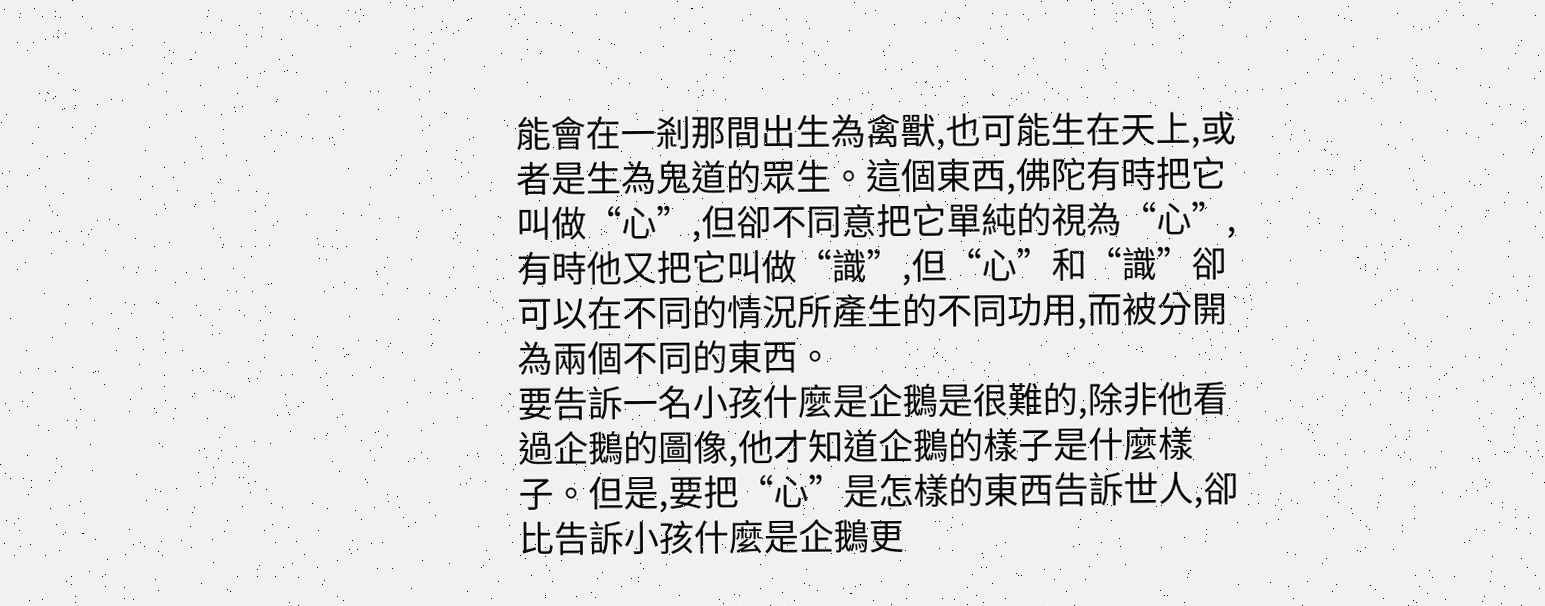能會在一剎那間出生為禽獸,也可能生在天上,或者是生為鬼道的眾生。這個東西,佛陀有時把它叫做“心”,但卻不同意把它單純的視為“心”,有時他又把它叫做“識”,但“心”和“識”卻可以在不同的情況所產生的不同功用,而被分開為兩個不同的東西。
要告訴一名小孩什麼是企鵝是很難的,除非他看過企鵝的圖像,他才知道企鵝的樣子是什麼樣子。但是,要把“心”是怎樣的東西告訴世人,卻比告訴小孩什麼是企鵝更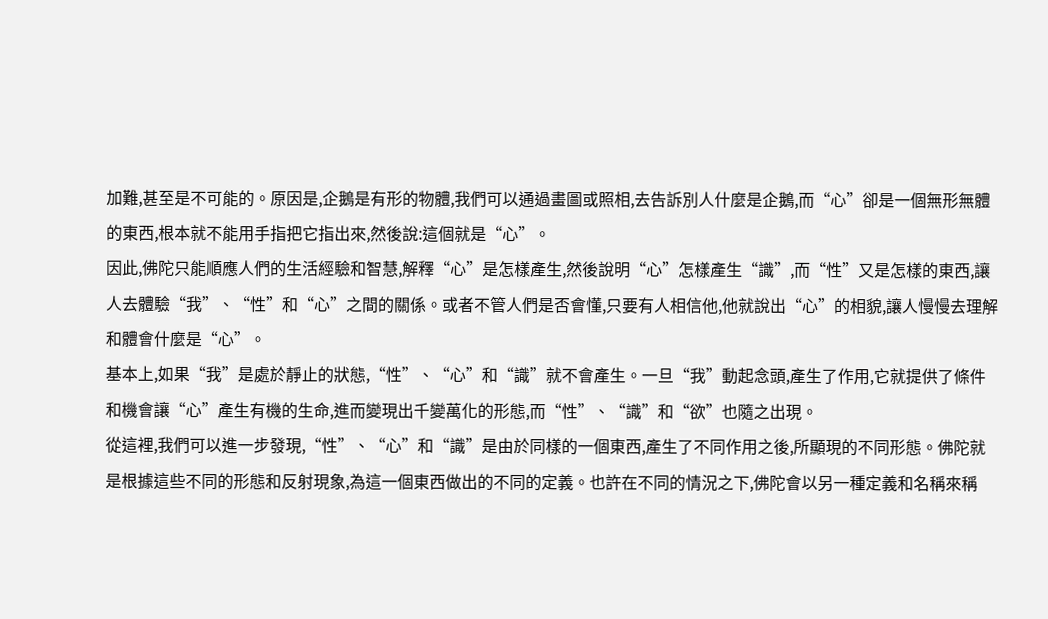加難,甚至是不可能的。原因是,企鵝是有形的物體,我們可以通過畫圖或照相,去告訴別人什麼是企鵝,而“心”卻是一個無形無體的東西,根本就不能用手指把它指出來,然後說:這個就是“心”。
因此,佛陀只能順應人們的生活經驗和智慧,解釋“心”是怎樣產生,然後說明“心”怎樣產生“識”,而“性”又是怎樣的東西,讓人去體驗“我”、“性”和“心”之間的關係。或者不管人們是否會懂,只要有人相信他,他就說出“心”的相貌,讓人慢慢去理解和體會什麼是“心”。
基本上,如果“我”是處於靜止的狀態,“性”、“心”和“識”就不會產生。一旦“我”動起念頭,產生了作用,它就提供了條件和機會讓“心”產生有機的生命,進而變現出千變萬化的形態,而“性”、“識”和“欲”也隨之出現。
從這裡,我們可以進一步發現,“性”、“心”和“識”是由於同樣的一個東西,產生了不同作用之後,所顯現的不同形態。佛陀就是根據這些不同的形態和反射現象,為這一個東西做出的不同的定義。也許在不同的情況之下,佛陀會以另一種定義和名稱來稱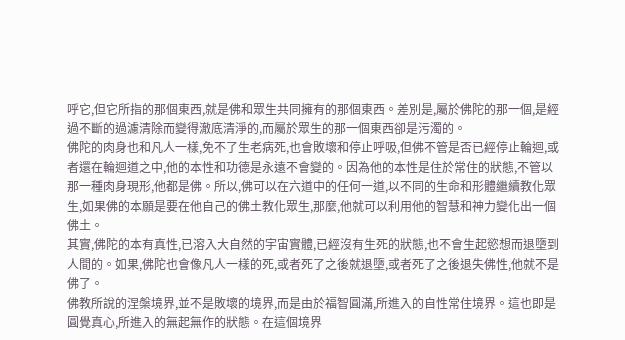呼它,但它所指的那個東西,就是佛和眾生共同擁有的那個東西。差別是,屬於佛陀的那一個,是經過不斷的過濾清除而變得澈底清淨的,而屬於眾生的那一個東西卻是污濁的。
佛陀的肉身也和凡人一樣,免不了生老病死,也會敗壞和停止呼吸,但佛不管是否已經停止輪迴,或者還在輪迴道之中,他的本性和功德是永遠不會變的。因為他的本性是住於常住的狀態,不管以那一種肉身現形,他都是佛。所以,佛可以在六道中的任何一道,以不同的生命和形體繼續教化眾生,如果佛的本願是要在他自己的佛土教化眾生,那麼,他就可以利用他的智慧和神力變化出一個佛土。
其實,佛陀的本有真性,已溶入大自然的宇宙實體,已經沒有生死的狀態,也不會生起慾想而退墮到人間的。如果,佛陀也會像凡人一樣的死,或者死了之後就退墮,或者死了之後退失佛性,他就不是佛了。
佛教所說的涅槃境界,並不是敗壞的境界,而是由於福智圓滿,所進入的自性常住境界。這也即是圓覺真心,所進入的無起無作的狀態。在這個境界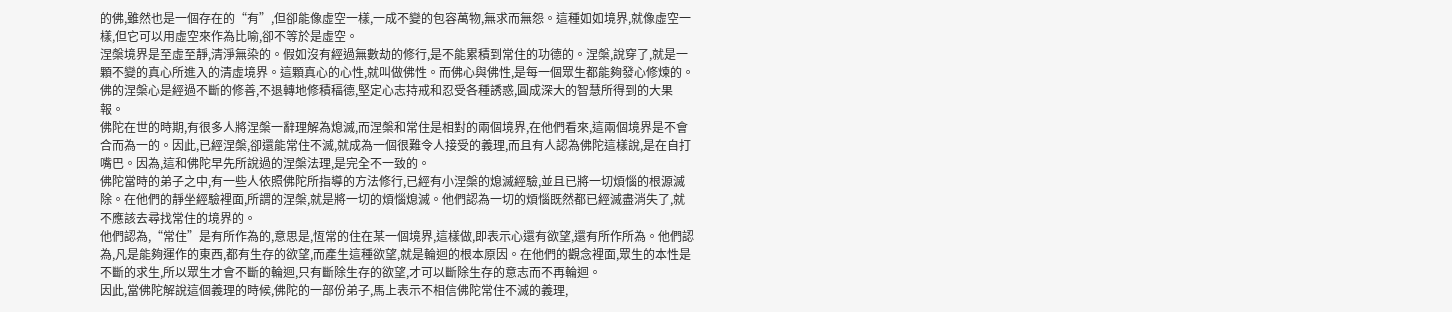的佛,雖然也是一個存在的“有”,但卻能像虛空一樣,一成不變的包容萬物,無求而無怨。這種如如境界,就像虛空一樣,但它可以用虛空來作為比喻,卻不等於是虛空。
涅槃境界是至虛至靜,清淨無染的。假如沒有經過無數劫的修行,是不能累積到常住的功德的。涅槃,說穿了,就是一顆不變的真心所進入的清虛境界。這顆真心的心性,就叫做佛性。而佛心與佛性,是每一個眾生都能夠發心修煉的。佛的涅槃心是經過不斷的修善,不退轉地修積稫德,堅定心志持戒和忍受各種誘惑,圓成深大的智慧所得到的大果報。
佛陀在世的時期,有很多人將涅槃一辭理解為熄滅,而涅槃和常住是相對的兩個境界,在他們看來,這兩個境界是不會合而為一的。因此,已經涅槃,卻還能常住不滅,就成為一個很難令人接受的義理,而且有人認為佛陀這樣說,是在自打嘴巴。因為,這和佛陀早先所說過的涅槃法理,是完全不一致的。
佛陀當時的弟子之中,有一些人依照佛陀所指導的方法修行,已經有小涅槃的熄滅經驗,並且已將一切煩惱的根源滅除。在他們的靜坐經驗裡面,所謂的涅槃,就是將一切的煩惱熄滅。他們認為一切的煩惱既然都已經滅盡消失了,就不應該去尋找常住的境界的。
他們認為,“常住”是有所作為的,意思是,恆常的住在某一個境界,這樣做,即表示心還有欲望,還有所作所為。他們認為,凡是能夠運作的東西,都有生存的欲望,而產生這種欲望,就是輪迴的根本原因。在他們的觀念裡面,眾生的本性是不斷的求生,所以眾生才會不斷的輪迴,只有斷除生存的欲望,才可以斷除生存的意志而不再輪迴。
因此,當佛陀解說這個義理的時候,佛陀的一部份弟子,馬上表示不相信佛陀常住不滅的義理,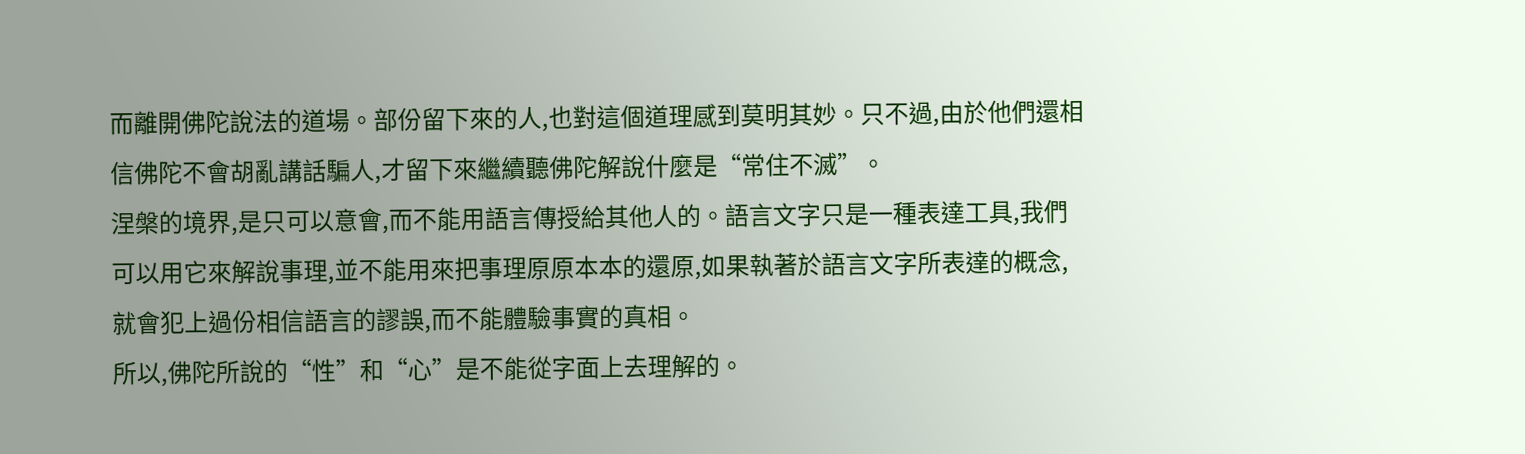而離開佛陀說法的道場。部份留下來的人,也對這個道理感到莫明其妙。只不過,由於他們還相信佛陀不會胡亂講話騙人,才留下來繼續聽佛陀解說什麼是“常住不滅”。
涅槃的境界,是只可以意會,而不能用語言傳授給其他人的。語言文字只是一種表達工具,我們可以用它來解說事理,並不能用來把事理原原本本的還原,如果執著於語言文字所表達的概念,就會犯上過份相信語言的謬誤,而不能體驗事實的真相。
所以,佛陀所說的“性”和“心”是不能從字面上去理解的。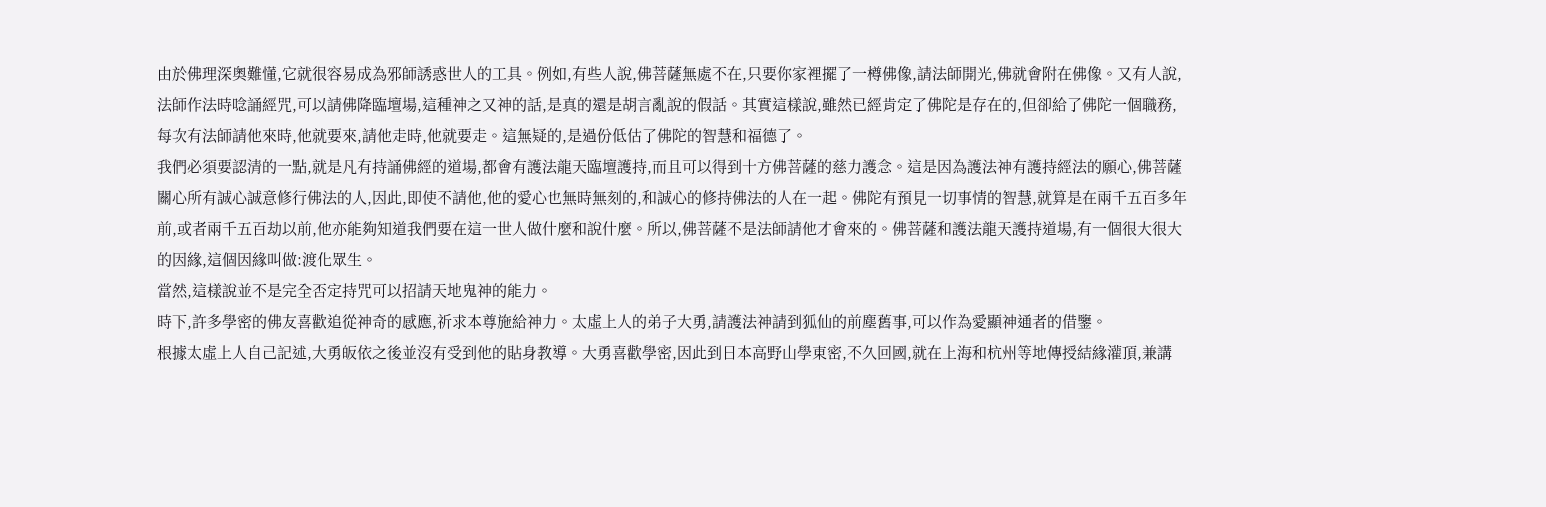由於佛理深奧難懂,它就很容易成為邪師誘惑世人的工具。例如,有些人說,佛菩薩無處不在,只要你家裡擺了一樽佛像,請法師開光,佛就會附在佛像。又有人說,法師作法時唸誦經咒,可以請佛降臨壇場,這種神之又神的話,是真的還是胡言亂說的假話。其實這樣說,雖然已經肯定了佛陀是存在的,但卻給了佛陀一個職務,每次有法師請他來時,他就要來,請他走時,他就要走。這無疑的,是過份低估了佛陀的智慧和福德了。
我們必須要認清的一點,就是凡有持誦佛經的道場,都會有護法龍天臨壇護持,而且可以得到十方佛菩薩的慈力護念。這是因為護法神有護持經法的願心,佛菩薩關心所有誠心誠意修行佛法的人,因此,即使不請他,他的愛心也無時無刻的,和誠心的修持佛法的人在一起。佛陀有預見一切事情的智慧,就算是在兩千五百多年前,或者兩千五百劫以前,他亦能夠知道我們要在這一世人做什麼和說什麼。所以,佛菩薩不是法師請他才會來的。佛菩薩和護法龍天護持道場,有一個很大很大的因緣,這個因緣叫做:渡化眾生。
當然,這樣說並不是完全否定持咒可以招請天地鬼神的能力。
時下,許多學密的佛友喜歡追從神奇的感應,祈求本尊施給神力。太虛上人的弟子大勇,請護法神請到狐仙的前塵舊事,可以作為愛顯神通者的借鑒。
根據太虛上人自己記述,大勇皈依之後並沒有受到他的貼身教導。大勇喜歡學密,因此到日本高野山學東密,不久回國,就在上海和杭州等地傳授結緣灌頂,兼講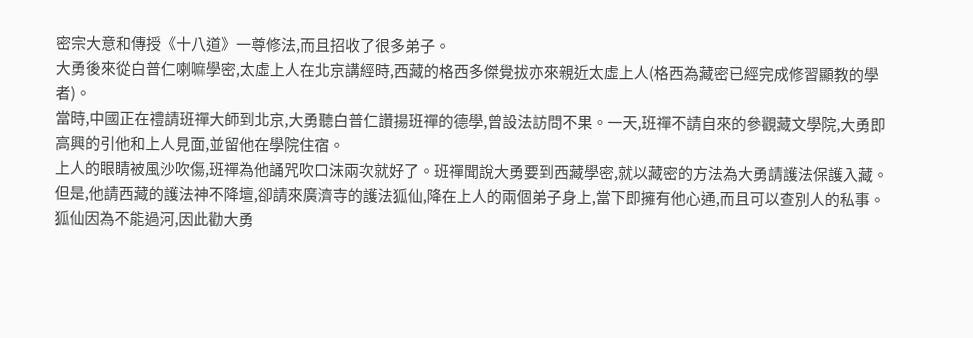密宗大意和傳授《十八道》一尊修法,而且招收了很多弟子。
大勇後來從白普仁喇嘛學密,太虛上人在北京講經時,西藏的格西多傑覺拔亦來親近太虛上人(格西為藏密已經完成修習顯教的學者)。
當時,中國正在禮請班禪大師到北京,大勇聽白普仁讚揚班禪的德學,曾設法訪問不果。一天,班禪不請自來的參觀藏文學院,大勇即高興的引他和上人見面,並留他在學院住宿。
上人的眼睛被風沙吹傷,班禪為他誦咒吹口沫兩次就好了。班禪聞說大勇要到西藏學密,就以藏密的方法為大勇請護法保護入藏。但是,他請西藏的護法神不降壇,卻請來廣濟寺的護法狐仙,降在上人的兩個弟子身上,當下即擁有他心通,而且可以查別人的私事。
狐仙因為不能過河,因此勸大勇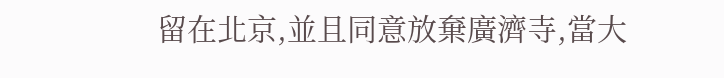留在北京,並且同意放棄廣濟寺,當大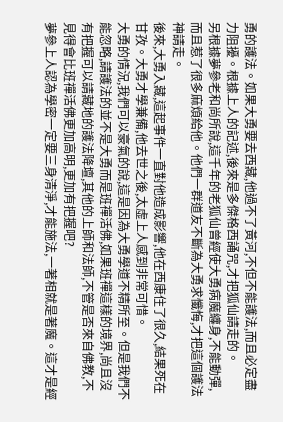勇的護法。如果大勇要去西藏,他過不了黃河,不但不能護法,而且必定盡力阻擾。根據上人的記述,後來是多傑格西誦咒,才把狐仙請走的。
另根據夢參老和尚所說,這千年的老狐仙曾經使大勇病魔纏身,不能動彈,而且惹了很多麻煩給他。他們一群道友不斷為大勇求懺悔,才把這個護法神請走。
後來,大勇入藏,這起事件一直對他造成影響,他在西康住了很久,結果死在甘孜。大勇才學兼備,他去世之後,太虛上人感到非常可惜。
大勇的情況,我們可以豪氣的說,這是因為大勇學道不精所至。但是我們不能忽略,請護法的並不是大勇而是班禪活佛,如果班禪這樣的境界,尚且沒有把握可以請藏地的護法降壇,其他的上師和法師,不管是否來自佛教,不見得會比班禪活佛更加高明,更加有把握吧?
夢參上人認為學密一定要三身清淨,才能施法,一著相就是著魔。這才是經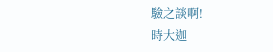驗之談啊!
時大迦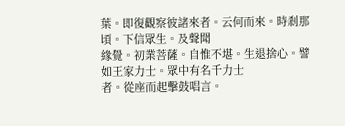葉。即復觀察彼諸來者。云何而來。時剎那頃。下信眾生。及聲聞
緣覺。初業菩薩。自惟不堪。生退捨心。譬如王家力士。眾中有名千力士
者。從座而起擊鼓唱言。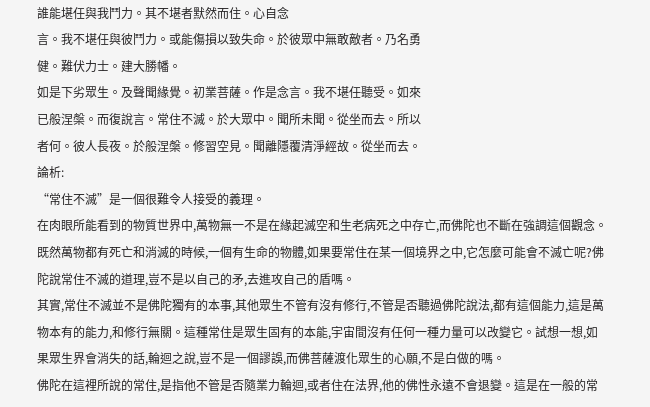誰能堪任與我鬥力。其不堪者默然而住。心自念
言。我不堪任與彼鬥力。或能傷損以致失命。於彼眾中無敢敵者。乃名勇
健。難伏力士。建大勝幡。
如是下劣眾生。及聲聞緣覺。初業菩薩。作是念言。我不堪任聽受。如來
已般涅槃。而復說言。常住不滅。於大眾中。聞所未聞。從坐而去。所以
者何。彼人長夜。於般涅槃。修習空見。聞離隱覆清淨經故。從坐而去。
論析:
“常住不滅”是一個很難令人接受的義理。
在肉眼所能看到的物質世界中,萬物無一不是在緣起滅空和生老病死之中存亡,而佛陀也不斷在強調這個觀念。既然萬物都有死亡和消滅的時候,一個有生命的物體,如果要常住在某一個境界之中,它怎麼可能會不滅亡呢?佛陀說常住不滅的道理,豈不是以自己的矛,去進攻自己的盾嗎。
其實,常住不滅並不是佛陀獨有的本事,其他眾生不管有沒有修行,不管是否聽過佛陀說法,都有這個能力,這是萬物本有的能力,和修行無關。這種常住是眾生固有的本能,宇宙間沒有任何一種力量可以改變它。試想一想,如果眾生界會消失的話,輪迴之說,豈不是一個謬誤,而佛菩薩渡化眾生的心願,不是白做的嗎。
佛陀在這裡所說的常住,是指他不管是否隨業力輪迴,或者住在法界,他的佛性永遠不會退變。這是在一般的常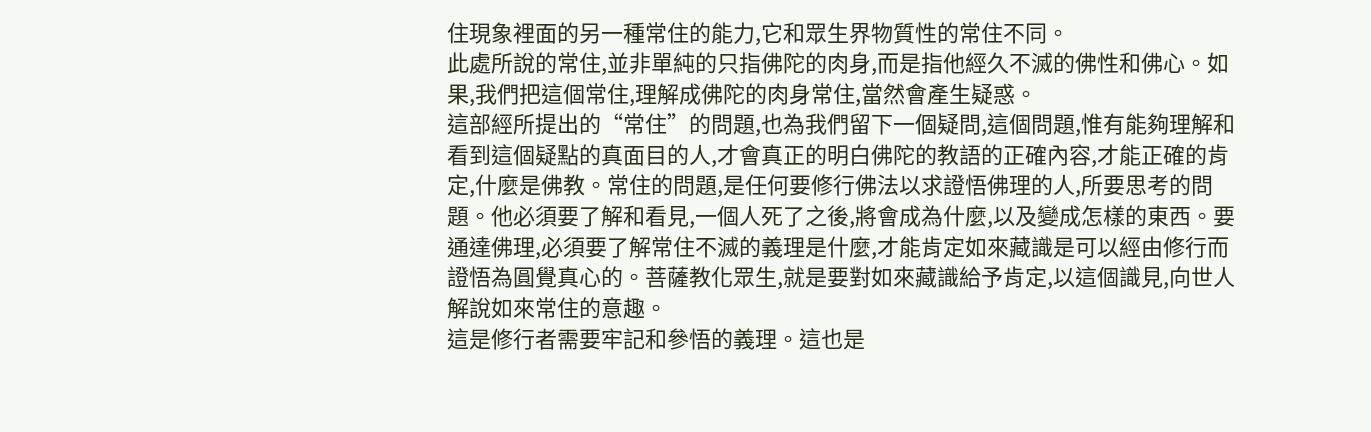住現象裡面的另一種常住的能力,它和眾生界物質性的常住不同。
此處所說的常住,並非單純的只指佛陀的肉身,而是指他經久不滅的佛性和佛心。如果,我們把這個常住,理解成佛陀的肉身常住,當然會產生疑惑。
這部經所提出的“常住”的問題,也為我們留下一個疑問,這個問題,惟有能夠理解和看到這個疑點的真面目的人,才會真正的明白佛陀的教語的正確內容,才能正確的肯定,什麼是佛教。常住的問題,是任何要修行佛法以求證悟佛理的人,所要思考的問題。他必須要了解和看見,一個人死了之後,將會成為什麼,以及變成怎樣的東西。要通達佛理,必須要了解常住不滅的義理是什麼,才能肯定如來藏識是可以經由修行而證悟為圓覺真心的。菩薩教化眾生,就是要對如來藏識給予肯定,以這個識見,向世人解說如來常住的意趣。
這是修行者需要牢記和參悟的義理。這也是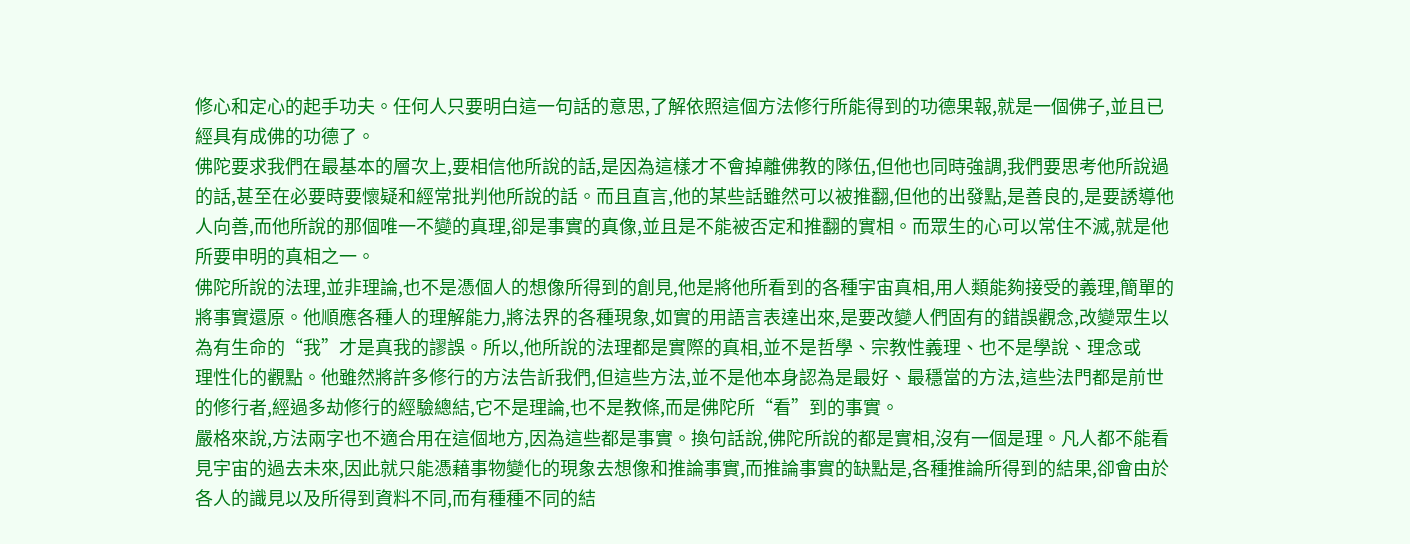修心和定心的起手功夫。任何人只要明白這一句話的意思,了解依照這個方法修行所能得到的功德果報,就是一個佛子,並且已經具有成佛的功德了。
佛陀要求我們在最基本的層次上,要相信他所說的話,是因為這樣才不會掉離佛教的隊伍,但他也同時強調,我們要思考他所說過的話,甚至在必要時要懷疑和經常批判他所說的話。而且直言,他的某些話雖然可以被推翻,但他的出發點,是善良的,是要誘導他人向善,而他所說的那個唯一不變的真理,卻是事實的真像,並且是不能被否定和推翻的實相。而眾生的心可以常住不滅,就是他所要申明的真相之一。
佛陀所說的法理,並非理論,也不是憑個人的想像所得到的創見,他是將他所看到的各種宇宙真相,用人類能夠接受的義理,簡單的將事實還原。他順應各種人的理解能力,將法界的各種現象,如實的用語言表達出來,是要改變人們固有的錯誤觀念,改變眾生以為有生命的“我”才是真我的謬誤。所以,他所說的法理都是實際的真相,並不是哲學、宗教性義理、也不是學說、理念或
理性化的觀點。他雖然將許多修行的方法告訢我們,但這些方法,並不是他本身認為是最好、最穩當的方法,這些法門都是前世的修行者,經過多劫修行的經驗總結,它不是理論,也不是教條,而是佛陀所“看”到的事實。
嚴格來說,方法兩字也不適合用在這個地方,因為這些都是事實。換句話說,佛陀所說的都是實相,沒有一個是理。凡人都不能看見宇宙的過去未來,因此就只能憑藉事物變化的現象去想像和推論事實,而推論事實的缺點是,各種推論所得到的結果,卻會由於各人的識見以及所得到資料不同,而有種種不同的結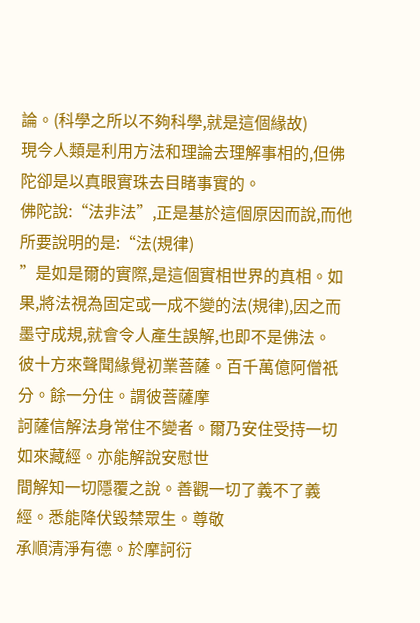論。(科學之所以不夠科學,就是這個緣故)
現今人類是利用方法和理論去理解事相的,但佛陀卻是以真眼實珠去目睹事實的。
佛陀說:“法非法”,正是基於這個原因而說,而他所要說明的是:“法(規律)
”是如是爾的實際,是這個實相世界的真相。如果,將法視為固定或一成不變的法(規律),因之而墨守成規,就會令人產生誤解,也即不是佛法。
彼十方來聲聞緣覺初業菩薩。百千萬億阿僧祇分。餘一分住。謂彼菩薩摩
訶薩信解法身常住不變者。爾乃安住受持一切如來藏經。亦能解說安慰世
間解知一切隱覆之說。善觀一切了義不了義經。悉能降伏毀禁眾生。尊敬
承順清淨有德。於摩訶衍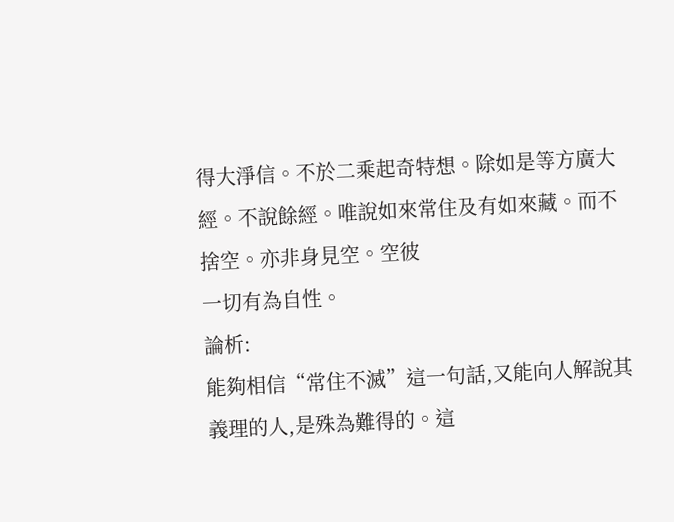得大淨信。不於二乘起奇特想。除如是等方廣大
經。不說餘經。唯說如來常住及有如來藏。而不捨空。亦非身見空。空彼
一切有為自性。
論析:
能夠相信“常住不滅”這一句話,又能向人解說其義理的人,是殊為難得的。這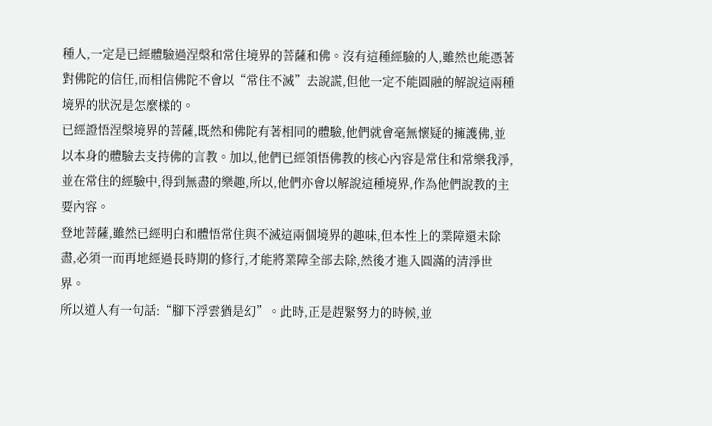種人,一定是已經體驗過涅槃和常住境界的菩薩和佛。沒有這種經驗的人,雖然也能憑著對佛陀的信任,而相信佛陀不會以“常住不滅”去說謊,但他一定不能圓融的解說這兩種境界的狀況是怎麼樣的。
已經證悟涅槃境界的菩薩,既然和佛陀有著相同的體驗,他們就會毫無懷疑的擁護佛,並以本身的體驗去支持佛的言教。加以,他們已經領悟佛教的核心內容是常住和常樂我淨,並在常住的經驗中,得到無盡的樂趣,所以,他們亦會以解說這種境界,作為他們說教的主要內容。
登地菩薩,雖然已經明白和體悟常住與不滅這兩個境界的趣味,但本性上的業障還未除盡,必須一而再地經過長時期的修行,才能將業障全部去除,然後才進入圓滿的清淨世界。
所以道人有一句話:“腳下浮雲猶是幻”。此時,正是趕緊努力的時候,並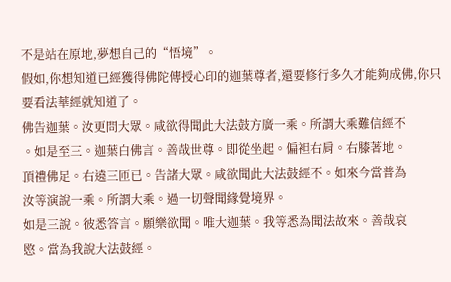不是站在原地,夢想自己的“悟境”。
假如,你想知道已經獲得佛陀傳授心印的迦葉尊者,還要修行多久才能夠成佛,你只要看法華經就知道了。
佛告迦葉。汝更問大眾。咸欲得聞此大法鼓方廣一乘。所謂大乘難信經不
。如是至三。迦葉白佛言。善哉世尊。即從坐起。偏袒右肩。右膝著地。
頂禮佛足。右遶三匝已。告諸大眾。咸欲聞此大法鼓經不。如來今當普為
汝等演說一乘。所謂大乘。過一切聲聞緣覺境界。
如是三說。彼悉答言。願樂欲聞。唯大迦葉。我等悉為聞法故來。善哉哀
愍。當為我說大法鼓經。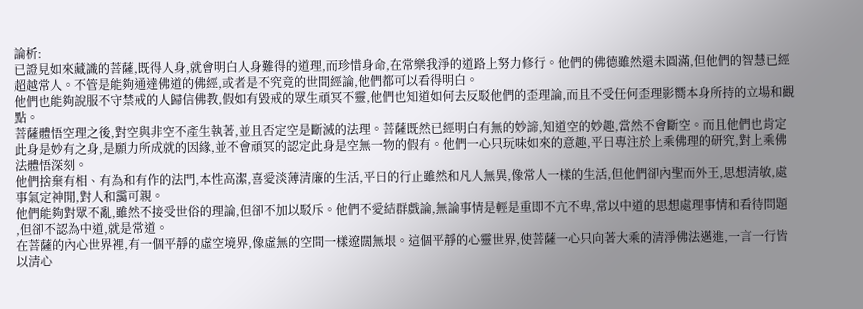論析:
已證見如來藏識的菩薩,既得人身,就會明白人身難得的道理,而珍惜身命,在常樂我淨的道路上努力修行。他們的佛德雖然還未圓滿,但他們的智慧已經超越常人。不管是能夠通達佛道的佛經,或者是不究竟的世間經論,他們都可以看得明白。
他們也能夠說服不守禁戒的人歸信佛教,假如有毀戒的眾生頑冥不靈,他們也知道如何去反駁他們的歪理論,而且不受任何歪理影嚮本身所持的立場和觀點。
菩薩體悟空理之後,對空與非空不產生執著,並且否定空是斷滅的法理。菩薩既然已經明白有無的妙諦,知道空的妙趣,當然不會斷空。而且他們也肯定此身是妙有之身,是願力所成就的因緣,並不會頑冥的認定此身是空無一物的假有。他們一心只玩味如來的意趣,平日專注於上乘佛理的研究,對上乘佛法體悟深刻。
他們捨棄有相、有為和有作的法門,本性高潔,喜愛淡薄清廉的生活,平日的行止雖然和凡人無異,像常人一樣的生活,但他們卻內聖而外王,思想清敏,處事氣定神閒,對人和靄可親。
他們能夠對眾不亂,雖然不接受世俗的理論,但卻不加以駁斥。他們不愛結群戲論,無論事情是輕是重即不亢不卑,常以中道的思想處理事情和看待問題
,但卻不認為中道,就是常道。
在菩薩的內心世界裡,有一個平靜的虛空境界,像虛無的空間一樣遼闊無垠。這個平靜的心靈世界,使菩薩一心只向著大乘的清淨佛法邁進,一言一行皆以清心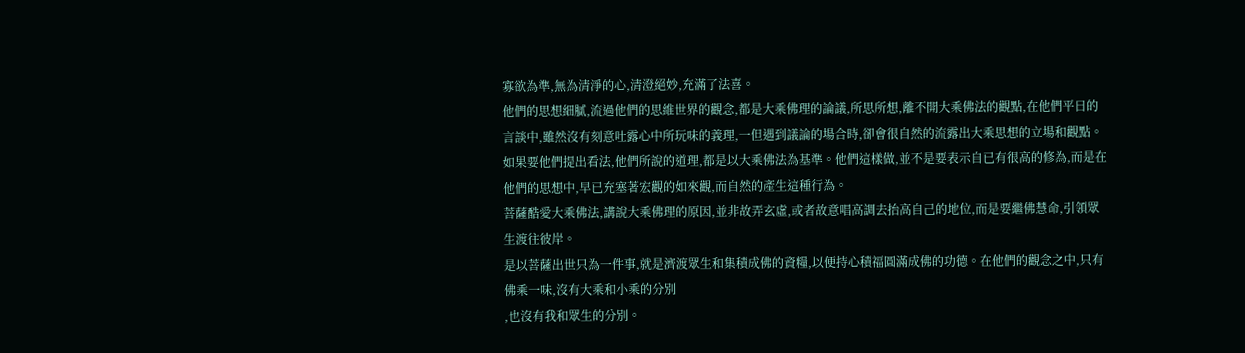寡欲為準,無為清淨的心,清澄絕妙,充滿了法喜。
他們的思想細膩,流過他們的思維世界的觀念,都是大乘佛理的論議,所思所想,離不開大乘佛法的觀點,在他們平日的言談中,雖然沒有刻意吐露心中所玩味的義理,一但遇到議論的場合時,卻會很自然的流露出大乘思想的立場和觀點。
如果要他們提出看法,他們所說的道理,都是以大乘佛法為基準。他們這樣做,並不是要表示自已有很高的修為,而是在他們的思想中,早已充塞著宏觀的如來觀,而自然的產生這種行為。
菩薩酷愛大乘佛法,講說大乘佛理的原因,並非故弄玄虛,或者故意唱高調去抬高自己的地位,而是要繼佛慧命,引領眾生渡往彼岸。
是以菩薩出世只為一件事,就是濟渡眾生和集積成佛的資糧,以便持心積福圓滿成佛的功德。在他們的觀念之中,只有佛乘一味,沒有大乘和小乘的分別
,也沒有我和眾生的分別。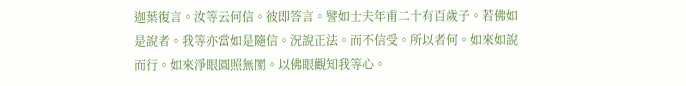迦葉復言。汝等云何信。彼即答言。譬如士夫年甫二十有百歲子。若佛如
是說者。我等亦當如是隨信。況說正法。而不信受。所以者何。如來如說
而行。如來淨眼圓照無閡。以佛眼觀知我等心。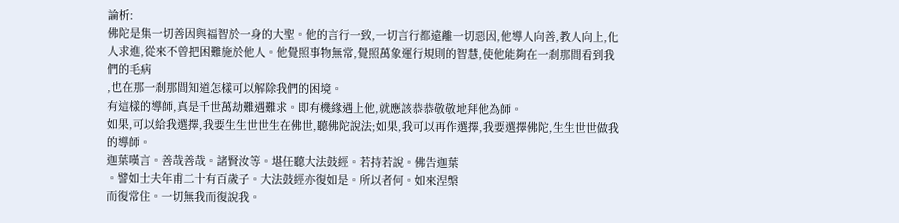論析:
佛陀是集一切善因與福智於一身的大聖。他的言行一致,一切言行都遠離一切惡因,他導人向善,教人向上,化人求進,從來不曾把困難施於他人。他覺照事物無常,覺照萬象運行規則的智慧,使他能夠在一剎那間看到我們的毛病
,也在那一剎那間知道怎樣可以解除我們的困境。
有這樣的導師,真是千世萬劫難遇難求。即有機緣遇上他,就應該恭恭敬敬地拜他為師。
如果,可以給我選擇,我要生生世世生在佛世,聽佛陀說法;如果,我可以再作選擇,我要選擇佛陀,生生世世做我的導師。
迦葉嘆言。善哉善哉。諸賢汝等。堪任聽大法鼓經。若持若說。佛告迦葉
。譬如士夫年甫二十有百歲子。大法鼓經亦復如是。所以者何。如來涅槃
而復常住。一切無我而復說我。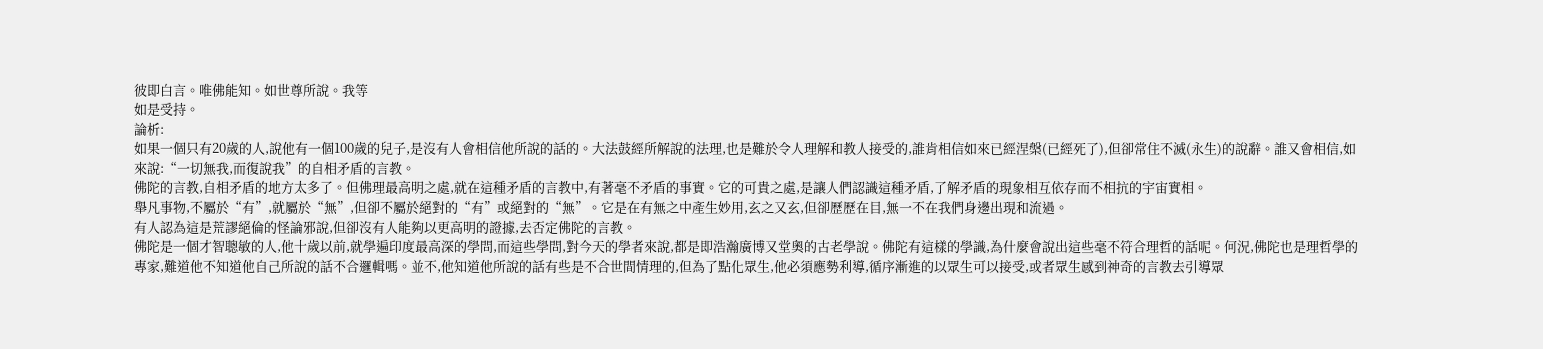彼即白言。唯佛能知。如世尊所說。我等
如是受持。
論析:
如果一個只有20歲的人,說他有一個100歲的兒子,是沒有人會相信他所說的話的。大法鼓經所解說的法理,也是難於令人理解和教人接受的,誰肯相信如來已經涅槃(已經死了),但卻常住不滅(永生)的說辭。誰又會相信,如來說:“一切無我,而復說我”的自相矛盾的言教。
佛陀的言教,自相矛盾的地方太多了。但佛理最高明之處,就在這種矛盾的言教中,有著毫不矛盾的事實。它的可貴之處,是讓人們認識這種矛盾,了解矛盾的現象相互依存而不相抗的宇宙實相。
舉凡事物,不屬於“有”,就屬於“無”,但卻不屬於絕對的“有”或絕對的“無”。它是在有無之中產生妙用,玄之又玄,但卻歷歷在目,無一不在我們身邊出現和流過。
有人認為這是荒謬絕倫的怪論邪說,但卻沒有人能夠以更高明的證據,去否定佛陀的言教。
佛陀是一個才智聰敏的人,他十歲以前,就學遍印度最高深的學問,而這些學問,對今天的學者來說,都是即浩瀚廣博又堂奧的古老學說。佛陀有這樣的學識,為什麼會說出這些毫不符合理哲的話呢。何況,佛陀也是理哲學的專家,難道他不知道他自己所說的話不合邏輯嗎。並不,他知道他所說的話有些是不合世間情理的,但為了點化眾生,他必須應勢利導,循序漸進的以眾生可以接受,或者眾生感到神奇的言教去引導眾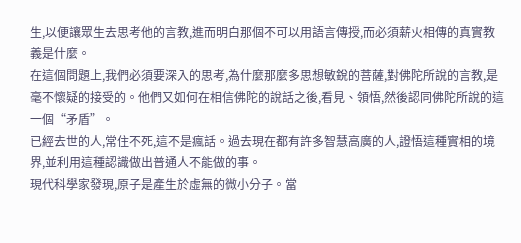生,以便讓眾生去思考他的言教,進而明白那個不可以用語言傳授,而必須薪火相傳的真實教義是什麼。
在這個問題上,我們必須要深入的思考,為什麼那麼多思想敏銳的菩薩,對佛陀所說的言教,是毫不懷疑的接受的。他們又如何在相信佛陀的說話之後,看見、領悟,然後認同佛陀所說的這一個“矛盾”。
已經去世的人,常住不死,這不是瘋話。過去現在都有許多智慧高廣的人,證悟這種實相的境界,並利用這種認識做出普通人不能做的事。
現代科學家發現,原子是產生於虛無的微小分子。當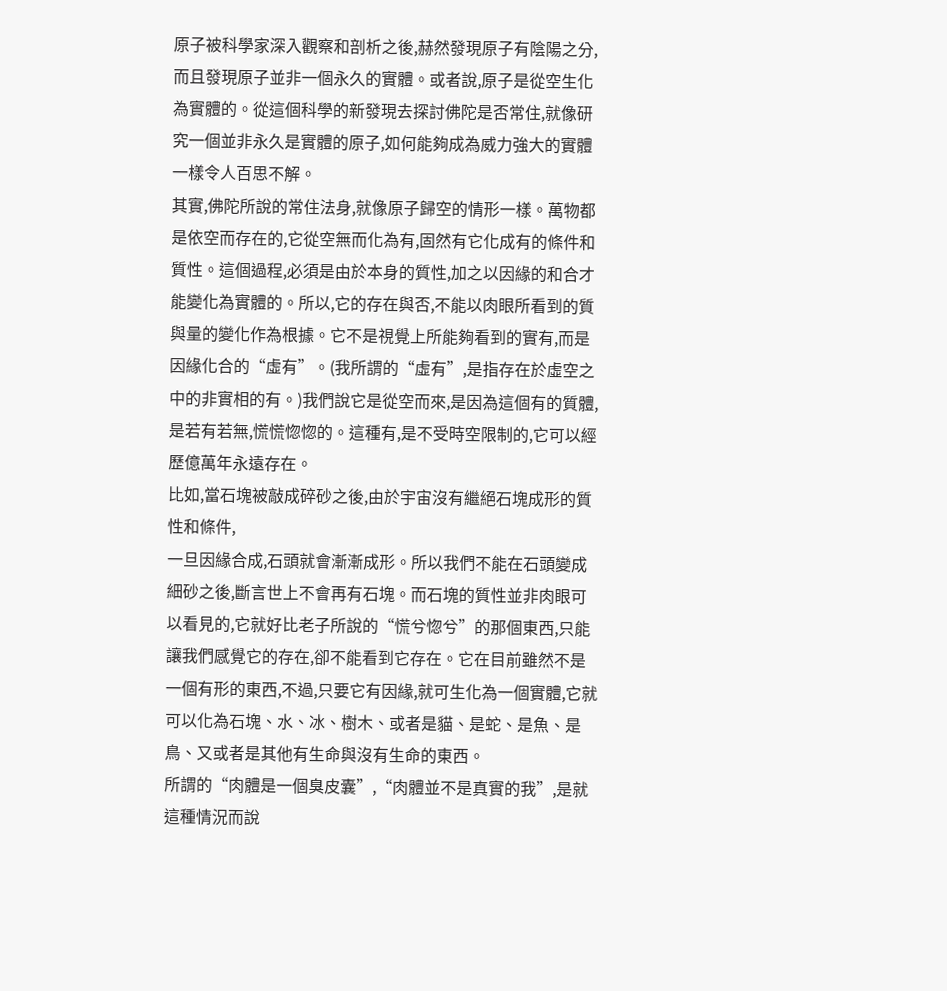原子被科學家深入觀察和剖析之後,赫然發現原子有陰陽之分,而且發現原子並非一個永久的實體。或者說,原子是從空生化為實體的。從這個科學的新發現去探討佛陀是否常住,就像研究一個並非永久是實體的原子,如何能夠成為威力強大的實體一樣令人百思不解。
其實,佛陀所說的常住法身,就像原子歸空的情形一樣。萬物都是依空而存在的,它從空無而化為有,固然有它化成有的條件和質性。這個過程,必須是由於本身的質性,加之以因緣的和合才能變化為實體的。所以,它的存在與否,不能以肉眼所看到的質與量的變化作為根據。它不是視覺上所能夠看到的實有,而是因緣化合的“虛有”。(我所謂的“虛有”,是指存在於虛空之中的非實相的有。)我們說它是從空而來,是因為這個有的質體,是若有若無,慌慌惚惚的。這種有,是不受時空限制的,它可以經歷億萬年永遠存在。
比如,當石塊被敲成碎砂之後,由於宇宙沒有繼絕石塊成形的質性和條件,
一旦因緣合成,石頭就會漸漸成形。所以我們不能在石頭變成細砂之後,斷言世上不會再有石塊。而石塊的質性並非肉眼可以看見的,它就好比老子所說的“慌兮惚兮”的那個東西,只能讓我們感覺它的存在,卻不能看到它存在。它在目前雖然不是一個有形的東西,不過,只要它有因緣,就可生化為一個實體,它就可以化為石塊、水、冰、樹木、或者是貓、是蛇、是魚、是鳥、又或者是其他有生命與沒有生命的東西。
所謂的“肉體是一個臭皮囊”,“肉體並不是真實的我”,是就這種情況而說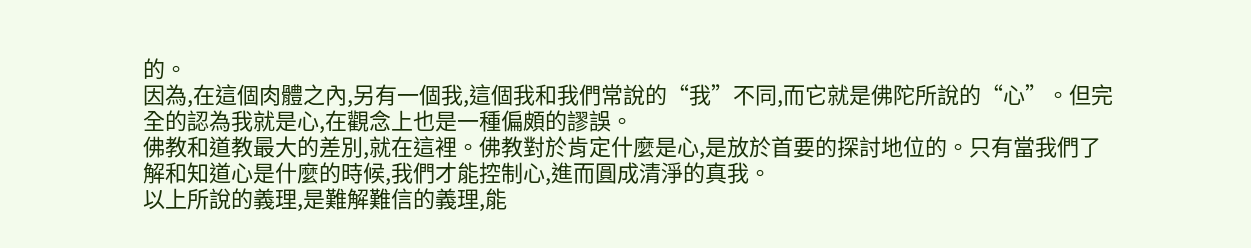的。
因為,在這個肉體之內,另有一個我,這個我和我們常說的“我”不同,而它就是佛陀所說的“心”。但完全的認為我就是心,在觀念上也是一種偏頗的謬誤。
佛教和道教最大的差別,就在這裡。佛教對於肯定什麼是心,是放於首要的探討地位的。只有當我們了解和知道心是什麼的時候,我們才能控制心,進而圓成清淨的真我。
以上所說的義理,是難解難信的義理,能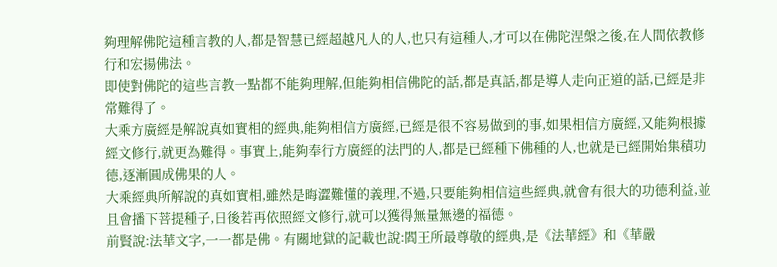夠理解佛陀這種言教的人,都是智慧已經超越凡人的人,也只有這種人,才可以在佛陀涅槃之後,在人間依教修行和宏揚佛法。
即使對佛陀的這些言教一點都不能夠理解,但能夠相信佛陀的話,都是真話,都是導人走向正道的話,已經是非常難得了。
大乘方廣經是解說真如實相的經典,能夠相信方廣經,已經是很不容易做到的事,如果相信方廣經,又能夠根據經文修行,就更為難得。事實上,能夠奉行方廣經的法門的人,都是已經種下佛種的人,也就是已經開始集積功德,逐漸圓成佛果的人。
大乘經典所解說的真如實相,雖然是晦澀難懂的義理,不過,只要能夠相信這些經典,就會有很大的功德利益,並且會播下菩提種子,日後若再依照經文修行,就可以獲得無量無邊的福德。
前賢說:法華文字,一一都是佛。有關地獄的記載也說:閻王所最尊敬的經典,是《法華經》和《華嚴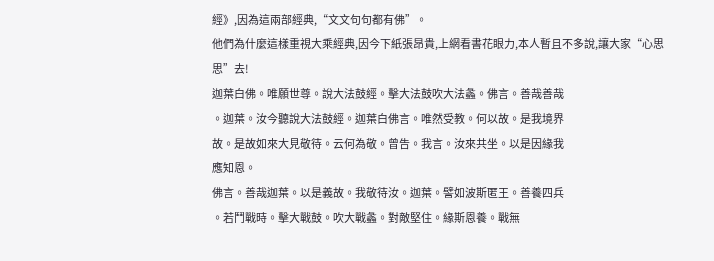經》,因為這兩部經典,“文文句句都有佛”。
他們為什麼這樣重視大乘經典,因今下紙張昂貴,上網看書花眼力,本人暫且不多說,讓大家“心思思”去!
迦葉白佛。唯願世尊。說大法鼓經。擊大法鼓吹大法蠡。佛言。善哉善哉
。迦葉。汝今聽說大法鼓經。迦葉白佛言。唯然受教。何以故。是我境界
故。是故如來大見敬待。云何為敬。曾告。我言。汝來共坐。以是因緣我
應知恩。
佛言。善哉迦葉。以是義故。我敬待汝。迦葉。譬如波斯匿王。善養四兵
。若鬥戰時。擊大戰鼓。吹大戰蠡。對敵堅住。緣斯恩養。戰無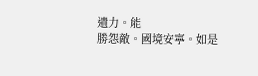遺力。能
勝怨敵。國境安寧。如是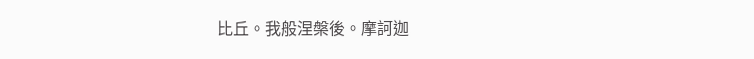比丘。我般涅槃後。摩訶迦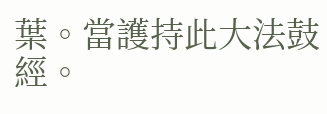葉。當護持此大法鼓
經。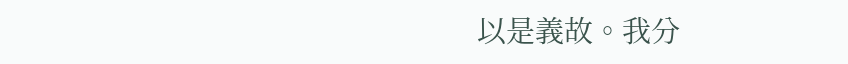以是義故。我分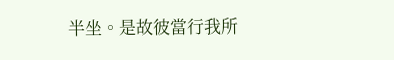半坐。是故彼當行我所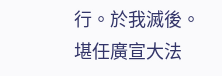行。於我滅後。堪任廣宣大法